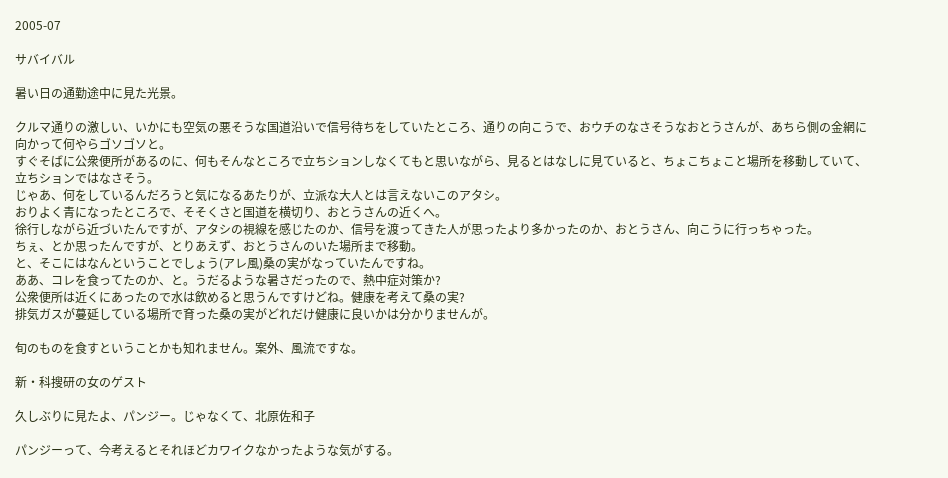2005-07

サバイバル

暑い日の通勤途中に見た光景。

クルマ通りの激しい、いかにも空気の悪そうな国道沿いで信号待ちをしていたところ、通りの向こうで、おウチのなさそうなおとうさんが、あちら側の金網に向かって何やらゴソゴソと。
すぐそばに公衆便所があるのに、何もそんなところで立ちションしなくてもと思いながら、見るとはなしに見ていると、ちょこちょこと場所を移動していて、立ちションではなさそう。
じゃあ、何をしているんだろうと気になるあたりが、立派な大人とは言えないこのアタシ。
おりよく青になったところで、そそくさと国道を横切り、おとうさんの近くへ。
徐行しながら近づいたんですが、アタシの視線を感じたのか、信号を渡ってきた人が思ったより多かったのか、おとうさん、向こうに行っちゃった。
ちぇ、とか思ったんですが、とりあえず、おとうさんのいた場所まで移動。
と、そこにはなんということでしょう(アレ風)桑の実がなっていたんですね。
ああ、コレを食ってたのか、と。うだるような暑さだったので、熱中症対策か?
公衆便所は近くにあったので水は飲めると思うんですけどね。健康を考えて桑の実?
排気ガスが蔓延している場所で育った桑の実がどれだけ健康に良いかは分かりませんが。

旬のものを食すということかも知れません。案外、風流ですな。

新・科搜研の女のゲスト

久しぶりに見たよ、パンジー。じゃなくて、北原佐和子

パンジーって、今考えるとそれほどカワイクなかったような気がする。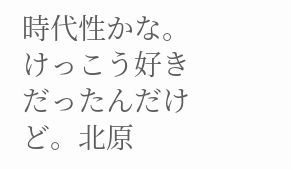時代性かな。けっこう好きだったんだけど。北原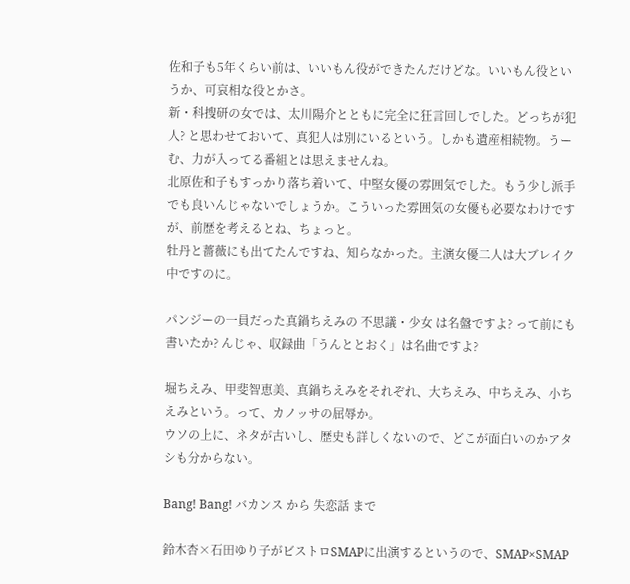佐和子も5年くらい前は、いいもん役ができたんだけどな。いいもん役というか、可哀相な役とかさ。
新・科搜研の女では、太川陽介とともに完全に狂言回しでした。どっちが犯人? と思わせておいて、真犯人は別にいるという。しかも遺産相続物。うーむ、力が入ってる番組とは思えませんね。
北原佐和子もすっかり落ち着いて、中堅女優の雰囲気でした。もう少し派手でも良いんじゃないでしょうか。こういった雰囲気の女優も必要なわけですが、前歴を考えるとね、ちょっと。
牡丹と薔薇にも出てたんですね、知らなかった。主演女優二人は大ブレイク中ですのに。

パンジーの一員だった真鍋ちえみの 不思議・少女 は名盤ですよ? って前にも書いたか? んじゃ、収録曲「うんととおく」は名曲ですよ?

堀ちえみ、甲斐智恵美、真鍋ちえみをそれぞれ、大ちえみ、中ちえみ、小ちえみという。って、カノッサの屈辱か。
ウソの上に、ネタが古いし、歴史も詳しくないので、どこが面白いのかアタシも分からない。

Bang! Bang! バカンス から 失恋話 まで

鈴木杏×石田ゆり子がビストロSMAPに出演するというので、SMAP×SMAP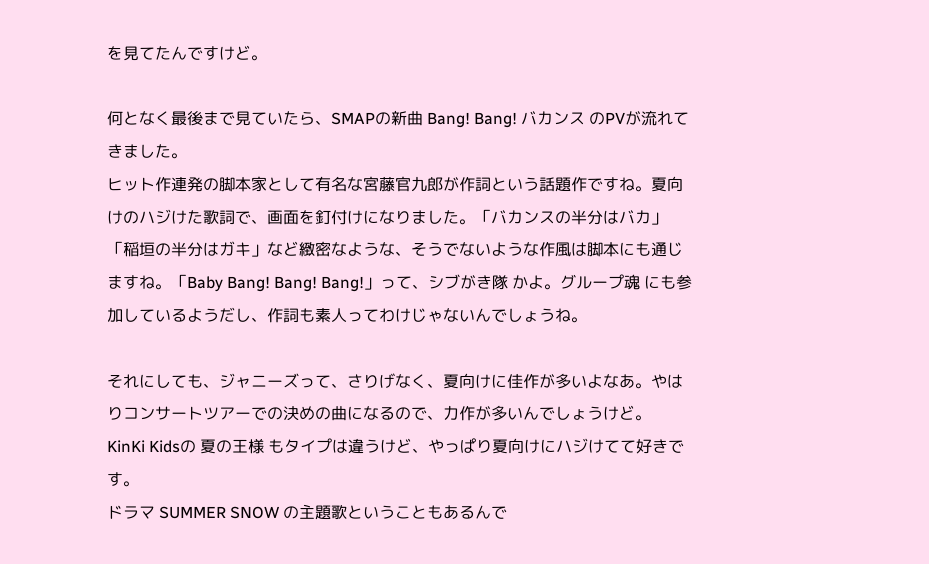を見てたんですけど。

何となく最後まで見ていたら、SMAPの新曲 Bang! Bang! バカンス のPVが流れてきました。
ヒット作連発の脚本家として有名な宮藤官九郎が作詞という話題作ですね。夏向けのハジけた歌詞で、画面を釘付けになりました。「バカンスの半分はバカ」「稲垣の半分はガキ」など緻密なような、そうでないような作風は脚本にも通じますね。「Baby Bang! Bang! Bang!」って、シブがき隊 かよ。グループ魂 にも参加しているようだし、作詞も素人ってわけじゃないんでしょうね。

それにしても、ジャニーズって、さりげなく、夏向けに佳作が多いよなあ。やはりコンサートツアーでの決めの曲になるので、力作が多いんでしょうけど。
KinKi Kidsの 夏の王様 もタイプは違うけど、やっぱり夏向けにハジけてて好きです。
ドラマ SUMMER SNOW の主題歌ということもあるんで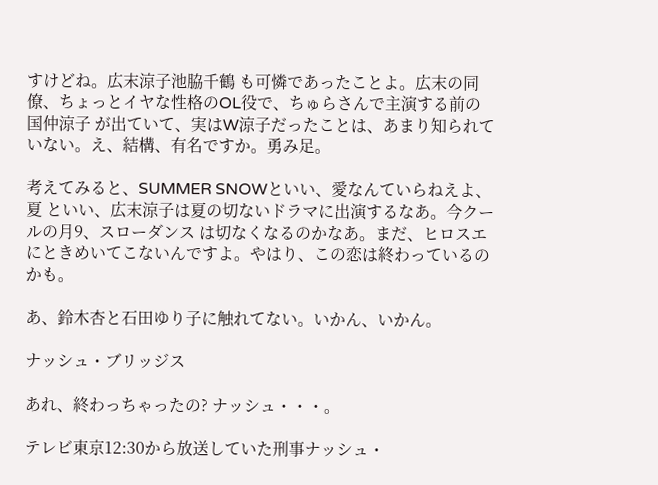すけどね。広末涼子池脇千鶴 も可憐であったことよ。広末の同僚、ちょっとイヤな性格のOL役で、ちゅらさんで主演する前の 国仲涼子 が出ていて、実はW涼子だったことは、あまり知られていない。え、結構、有名ですか。勇み足。

考えてみると、SUMMER SNOWといい、愛なんていらねえよ、夏 といい、広末涼子は夏の切ないドラマに出演するなあ。今クールの月9、スローダンス は切なくなるのかなあ。まだ、ヒロスエにときめいてこないんですよ。やはり、この恋は終わっているのかも。

あ、鈴木杏と石田ゆり子に触れてない。いかん、いかん。

ナッシュ・ブリッジス

あれ、終わっちゃったの? ナッシュ・・・。

テレビ東京12:30から放送していた刑事ナッシュ・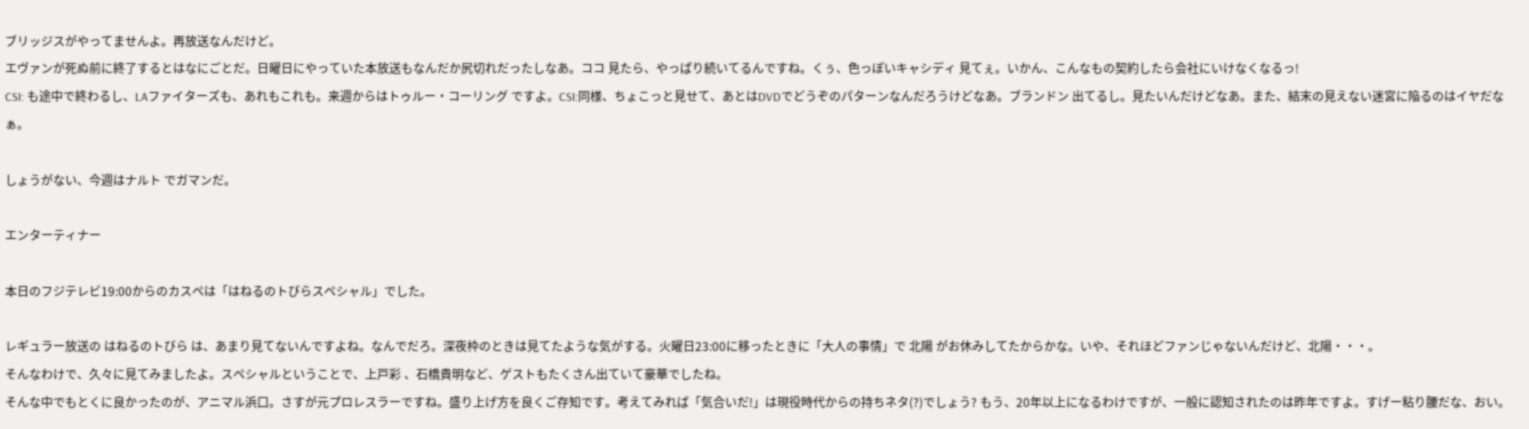ブリッジスがやってませんよ。再放送なんだけど。
エヴァンが死ぬ前に終了するとはなにごとだ。日曜日にやっていた本放送もなんだか尻切れだったしなあ。ココ 見たら、やっぱり続いてるんですね。くぅ、色っぽいキャシディ 見てぇ。いかん、こんなもの契約したら会社にいけなくなるっ!
CSI: も途中で終わるし、LAファイターズも、あれもこれも。来週からはトゥルー・コーリング ですよ。CSI:同様、ちょこっと見せて、あとはDVDでどうぞのパターンなんだろうけどなあ。ブランドン 出てるし。見たいんだけどなあ。また、結末の見えない迷宮に陥るのはイヤだなぁ。

しょうがない、今週はナルト でガマンだ。

エンターティナー

本日のフジテレビ19:00からのカスペは「はねるのトびらスペシャル」でした。

レギュラー放送の はねるのトびら は、あまり見てないんですよね。なんでだろ。深夜枠のときは見てたような気がする。火曜日23:00に移ったときに「大人の事情」で 北陽 がお休みしてたからかな。いや、それほどファンじゃないんだけど、北陽・・・。
そんなわけで、久々に見てみましたよ。スペシャルということで、上戸彩 、石橋貴明など、ゲストもたくさん出ていて豪華でしたね。
そんな中でもとくに良かったのが、アニマル浜口。さすが元プロレスラーですね。盛り上げ方を良くご存知です。考えてみれば「気合いだ!」は現役時代からの持ちネタ(?)でしょう? もう、20年以上になるわけですが、一般に認知されたのは昨年ですよ。すげー粘り腰だな、おい。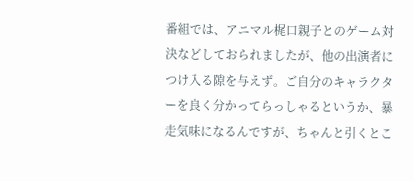番組では、アニマル梶口親子とのゲーム対決などしておられましたが、他の出演者につけ入る隙を与えず。ご自分のキャラクターを良く分かってらっしゃるというか、暴走気味になるんですが、ちゃんと引くとこ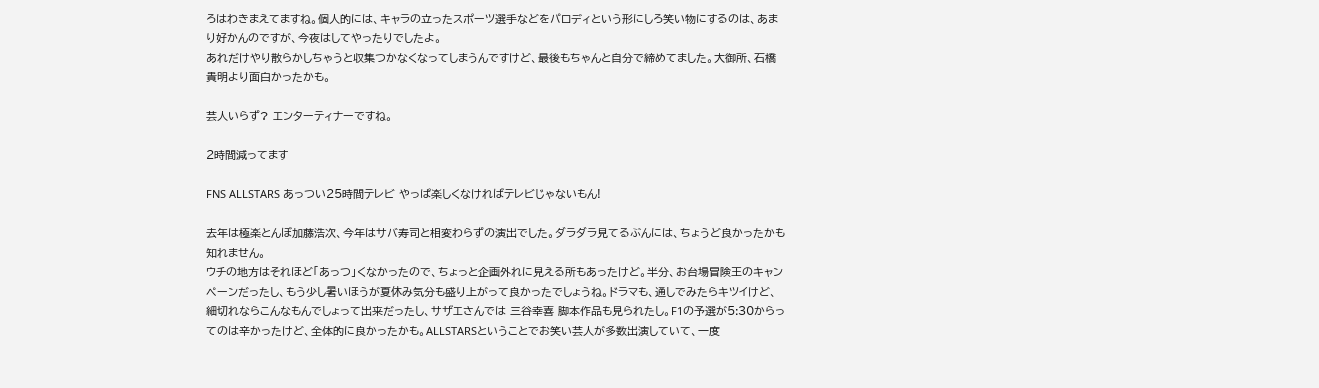ろはわきまえてますね。個人的には、キャラの立ったスポーツ選手などをパロディという形にしろ笑い物にするのは、あまり好かんのですが、今夜はしてやったりでしたよ。
あれだけやり散らかしちゃうと収集つかなくなってしまうんですけど、最後もちゃんと自分で締めてました。大御所、石橋貴明より面白かったかも。

芸人いらず? エンターティナーですね。

2時間減ってます

FNS ALLSTARS あっつい25時間テレビ やっぱ楽しくなければテレビじゃないもん!

去年は極楽とんぼ加藤浩次、今年はサバ寿司と相変わらずの演出でした。ダラダラ見てるぶんには、ちょうど良かったかも知れません。
ウチの地方はそれほど「あっつ」くなかったので、ちょっと企画外れに見える所もあったけど。半分、お台場冒険王のキャンペーンだったし、もう少し暑いほうが夏休み気分も盛り上がって良かったでしょうね。ドラマも、通しでみたらキツイけど、細切れならこんなもんでしょって出来だったし、サザエさんでは 三谷幸喜 脚本作品も見られたし。F1の予選が5:30からってのは辛かったけど、全体的に良かったかも。ALLSTARSということでお笑い芸人が多数出演していて、一度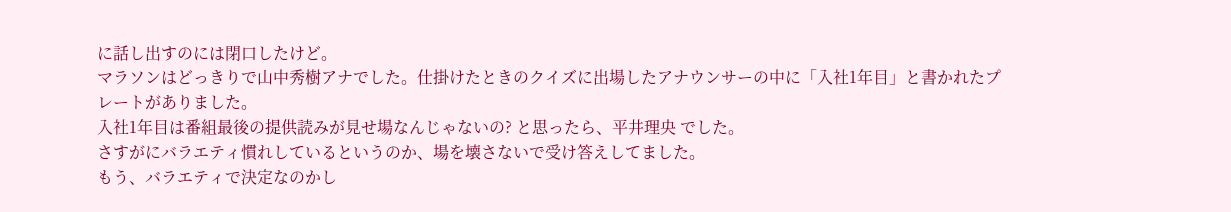に話し出すのには閉口したけど。
マラソンはどっきりで山中秀樹アナでした。仕掛けたときのクイズに出場したアナウンサーの中に「入社1年目」と書かれたプレートがありました。
入社1年目は番組最後の提供読みが見せ場なんじゃないの? と思ったら、平井理央 でした。
さすがにバラエティ慣れしているというのか、場を壊さないで受け答えしてました。
もう、バラエティで決定なのかし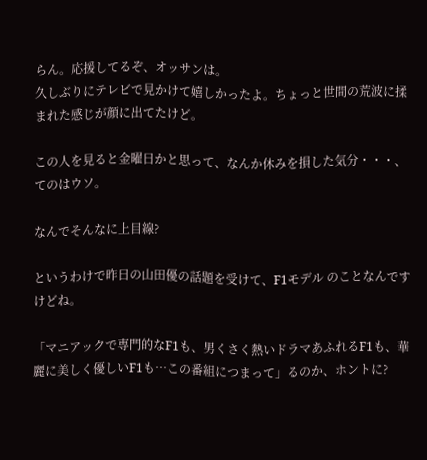らん。応援してるぞ、オッサンは。
久しぶりにテレビで見かけて嬉しかったよ。ちょっと世間の荒波に揉まれた感じが顔に出てたけど。

この人を見ると金曜日かと思って、なんか休みを損した気分・・・、てのはウソ。

なんでそんなに上目線?

というわけで昨日の山田優の話題を受けて、F1モデル のことなんですけどね。

「マニアックで専門的なF1も、男くさく熱いドラマあふれるF1も、華麗に美しく優しいF1も…この番組につまって」るのか、ホントに?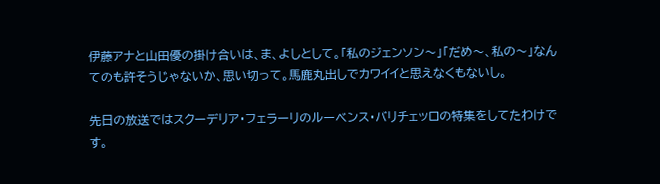伊藤アナと山田優の掛け合いは、ま、よしとして。「私のジェンソン〜」「だめ〜、私の〜」なんてのも許そうじゃないか、思い切って。馬鹿丸出しでカワイイと思えなくもないし。

先日の放送ではスクーデリア・フェラーリのルーベンス・バリチェッロの特集をしてたわけです。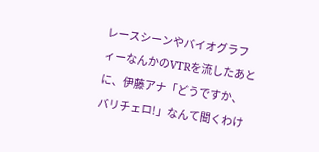レースシーンやバイオグラフィーなんかのVTRを流したあとに、伊藤アナ「どうですか、バリチェロ!」なんて聞くわけ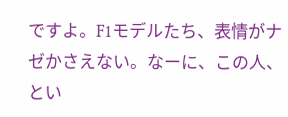ですよ。F1モデルたち、表情がナゼかさえない。なーに、この人、とい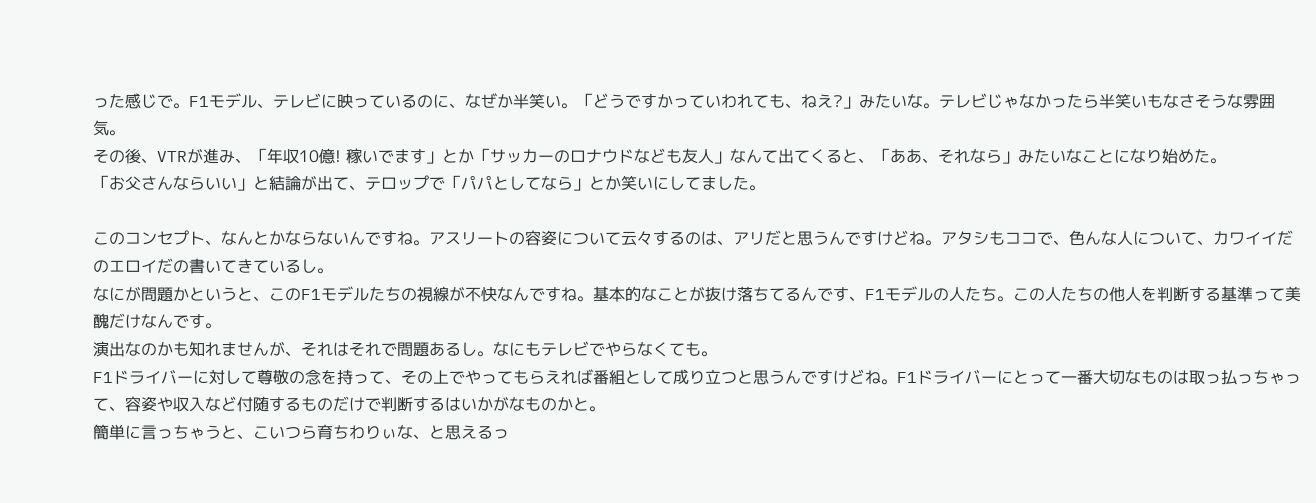った感じで。F1モデル、テレビに映っているのに、なぜか半笑い。「どうですかっていわれても、ねえ?」みたいな。テレビじゃなかったら半笑いもなさそうな雰囲気。
その後、VTRが進み、「年収10億! 稼いでます」とか「サッカーのロナウドなども友人」なんて出てくると、「ああ、それなら」みたいなことになり始めた。
「お父さんならいい」と結論が出て、テロップで「パパとしてなら」とか笑いにしてました。

このコンセプト、なんとかならないんですね。アスリートの容姿について云々するのは、アリだと思うんですけどね。アタシもココで、色んな人について、カワイイだのエロイだの書いてきているし。
なにが問題かというと、このF1モデルたちの視線が不快なんですね。基本的なことが抜け落ちてるんです、F1モデルの人たち。この人たちの他人を判断する基準って美醜だけなんです。
演出なのかも知れませんが、それはそれで問題あるし。なにもテレビでやらなくても。
F1ドライバーに対して尊敬の念を持って、その上でやってもらえれば番組として成り立つと思うんですけどね。F1ドライバーにとって一番大切なものは取っ払っちゃって、容姿や収入など付随するものだけで判断するはいかがなものかと。
簡単に言っちゃうと、こいつら育ちわりぃな、と思えるっ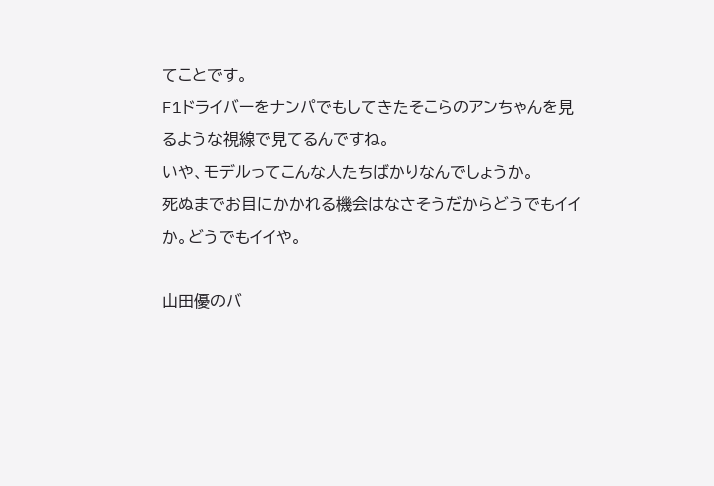てことです。
F1ドライバーをナンパでもしてきたそこらのアンちゃんを見るような視線で見てるんですね。
いや、モデルってこんな人たちばかりなんでしょうか。
死ぬまでお目にかかれる機会はなさそうだからどうでもイイか。どうでもイイや。

山田優のバ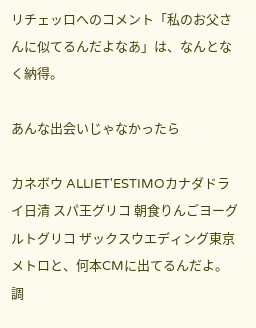リチェッロへのコメント「私のお父さんに似てるんだよなあ」は、なんとなく納得。

あんな出会いじゃなかったら

カネボウ ALLIET'ESTIMOカナダドライ日清 スパ王グリコ 朝食りんごヨーグルトグリコ ザックスウエディング東京メトロと、何本CMに出てるんだよ。調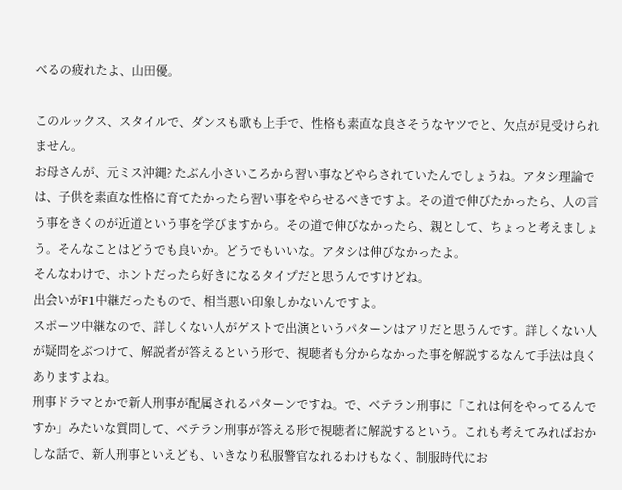べるの疲れたよ、山田優。

このルックス、スタイルで、ダンスも歌も上手で、性格も素直な良さそうなヤツでと、欠点が見受けられません。
お母さんが、元ミス沖縄? たぶん小さいころから習い事などやらされていたんでしょうね。アタシ理論では、子供を素直な性格に育てたかったら習い事をやらせるべきですよ。その道で伸びたかったら、人の言う事をきくのが近道という事を学びますから。その道で伸びなかったら、親として、ちょっと考えましょう。そんなことはどうでも良いか。どうでもいいな。アタシは伸びなかったよ。
そんなわけで、ホントだったら好きになるタイプだと思うんですけどね。
出会いがF1中継だったもので、相当悪い印象しかないんですよ。
スポーツ中継なので、詳しくない人がゲストで出演というパターンはアリだと思うんです。詳しくない人が疑問をぶつけて、解説者が答えるという形で、視聴者も分からなかった事を解説するなんて手法は良くありますよね。
刑事ドラマとかで新人刑事が配属されるパターンですね。で、ベテラン刑事に「これは何をやってるんですか」みたいな質問して、ベテラン刑事が答える形で視聴者に解説するという。これも考えてみればおかしな話で、新人刑事といえども、いきなり私服警官なれるわけもなく、制服時代にお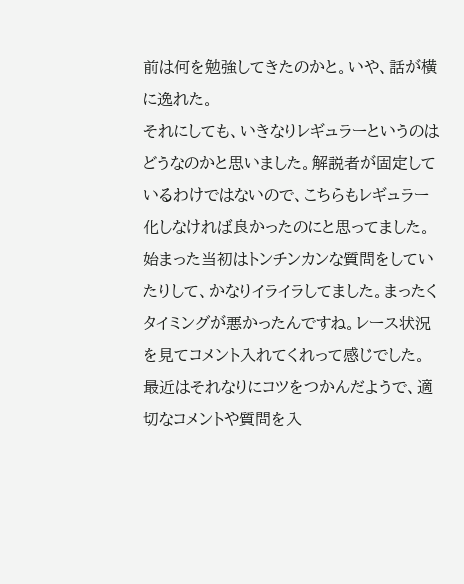前は何を勉強してきたのかと。いや、話が横に逸れた。
それにしても、いきなりレギュラーというのはどうなのかと思いました。解説者が固定しているわけではないので、こちらもレギュラー化しなければ良かったのにと思ってました。
始まった当初はトンチンカンな質問をしていたりして、かなりイライラしてました。まったくタイミングが悪かったんですね。レース状況を見てコメント入れてくれって感じでした。
最近はそれなりにコツをつかんだようで、適切なコメントや質問を入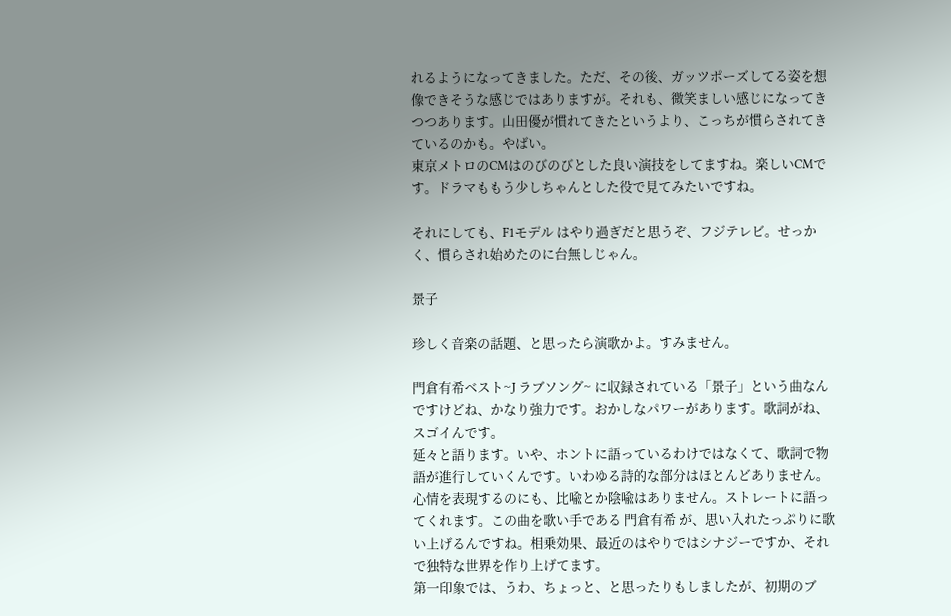れるようになってきました。ただ、その後、ガッツポーズしてる姿を想像できそうな感じではありますが。それも、微笑ましい感じになってきつつあります。山田優が慣れてきたというより、こっちが慣らされてきているのかも。やばい。
東京メトロのCMはのびのびとした良い演技をしてますね。楽しいCMです。ドラマももう少しちゃんとした役で見てみたいですね。

それにしても、F1モデル はやり過ぎだと思うぞ、フジテレビ。せっかく、慣らされ始めたのに台無しじゃん。

景子

珍しく音楽の話題、と思ったら演歌かよ。すみません。

門倉有希ベスト~J ラブソング~ に収録されている「景子」という曲なんですけどね、かなり強力です。おかしなパワーがあります。歌詞がね、スゴイんです。
延々と語ります。いや、ホントに語っているわけではなくて、歌詞で物語が進行していくんです。いわゆる詩的な部分はほとんどありません。心情を表現するのにも、比喩とか陰喩はありません。ストレートに語ってくれます。この曲を歌い手である 門倉有希 が、思い入れたっぷりに歌い上げるんですね。相乗効果、最近のはやりではシナジーですか、それで独特な世界を作り上げてます。
第一印象では、うわ、ちょっと、と思ったりもしましたが、初期のブ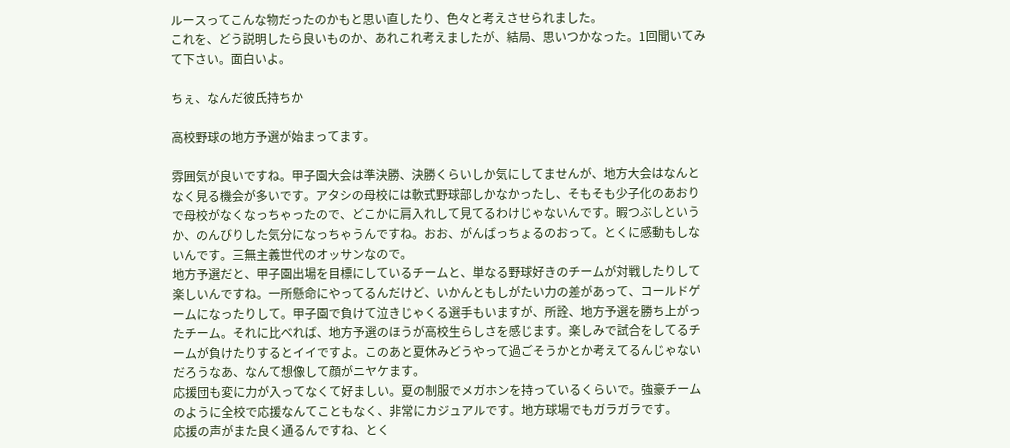ルースってこんな物だったのかもと思い直したり、色々と考えさせられました。
これを、どう説明したら良いものか、あれこれ考えましたが、結局、思いつかなった。1回聞いてみて下さい。面白いよ。

ちぇ、なんだ彼氏持ちか

高校野球の地方予選が始まってます。

雰囲気が良いですね。甲子園大会は準決勝、決勝くらいしか気にしてませんが、地方大会はなんとなく見る機会が多いです。アタシの母校には軟式野球部しかなかったし、そもそも少子化のあおりで母校がなくなっちゃったので、どこかに肩入れして見てるわけじゃないんです。暇つぶしというか、のんびりした気分になっちゃうんですね。おお、がんばっちょるのおって。とくに感動もしないんです。三無主義世代のオッサンなので。
地方予選だと、甲子園出場を目標にしているチームと、単なる野球好きのチームが対戦したりして楽しいんですね。一所懸命にやってるんだけど、いかんともしがたい力の差があって、コールドゲームになったりして。甲子園で負けて泣きじゃくる選手もいますが、所詮、地方予選を勝ち上がったチーム。それに比べれば、地方予選のほうが高校生らしさを感じます。楽しみで試合をしてるチームが負けたりするとイイですよ。このあと夏休みどうやって過ごそうかとか考えてるんじゃないだろうなあ、なんて想像して顔がニヤケます。
応援団も変に力が入ってなくて好ましい。夏の制服でメガホンを持っているくらいで。強豪チームのように全校で応援なんてこともなく、非常にカジュアルです。地方球場でもガラガラです。
応援の声がまた良く通るんですね、とく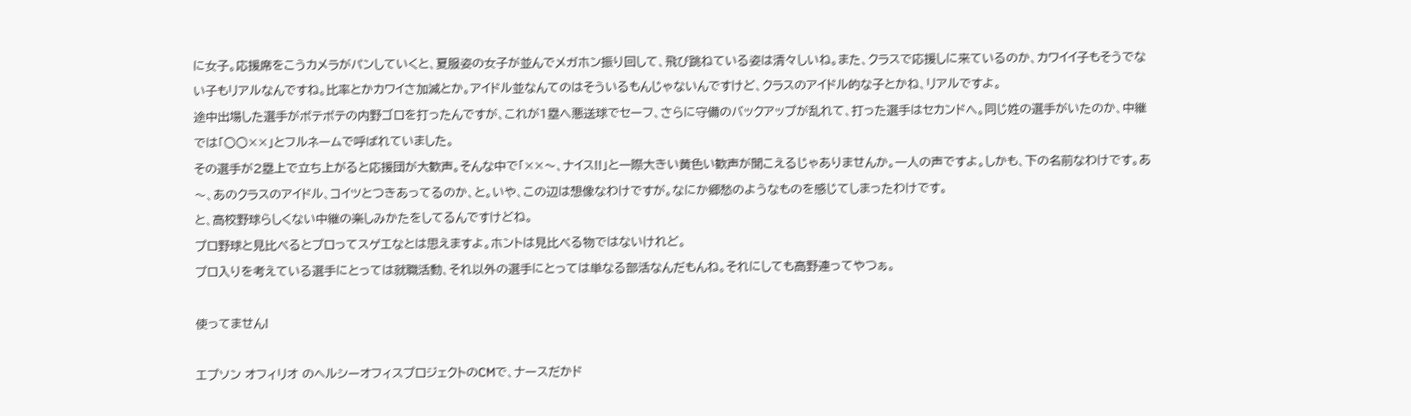に女子。応援席をこうカメラがパンしていくと、夏服姿の女子が並んでメガホン振り回して、飛び跳ねている姿は清々しいね。また、クラスで応援しに来ているのか、カワイイ子もそうでない子もリアルなんですね。比率とかカワイさ加減とか。アイドル並なんてのはそういるもんじゃないんですけど、クラスのアイドル的な子とかね、リアルですよ。
途中出場した選手がボテボテの内野ゴロを打ったんですが、これが1塁へ悪送球でセーフ、さらに守備のバックアップが乱れて、打った選手はセカンドへ。同じ姓の選手がいたのか、中継では「○○××」とフルネームで呼ばれていました。
その選手が2塁上で立ち上がると応援団が大歓声。そんな中で「××〜、ナイス!!」と一際大きい黄色い歓声が聞こえるじゃありませんか。一人の声ですよ。しかも、下の名前なわけです。あ〜、あのクラスのアイドル、コイツとつきあってるのか、と。いや、この辺は想像なわけですが。なにか郷愁のようなものを感じてしまったわけです。
と、高校野球らしくない中継の楽しみかたをしてるんですけどね。
プロ野球と見比べるとプロってスゲエなとは思えますよ。ホントは見比べる物ではないけれど。
プロ入りを考えている選手にとっては就職活動、それ以外の選手にとっては単なる部活なんだもんね。それにしても高野連ってやつぁ。

使ってません!

エプソン オフィリオ のヘルシーオフィスプロジェクトのCMで、ナースだかド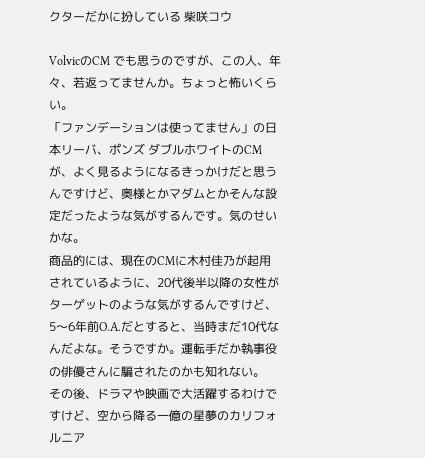クターだかに扮している 柴咲コウ

VolvicのCM でも思うのですが、この人、年々、若返ってませんか。ちょっと怖いくらい。
「ファンデーションは使ってません」の日本リーバ、ポンズ ダブルホワイトのCMが、よく見るようになるきっかけだと思うんですけど、奥様とかマダムとかそんな設定だったような気がするんです。気のせいかな。
商品的には、現在のCMに木村佳乃が起用されているように、20代後半以降の女性がターゲットのような気がするんですけど、5〜6年前O.A.だとすると、当時まだ10代なんだよな。そうですか。運転手だか執事役の俳優さんに騙されたのかも知れない。
その後、ドラマや映画で大活躍するわけですけど、空から降る一億の星夢のカリフォルニア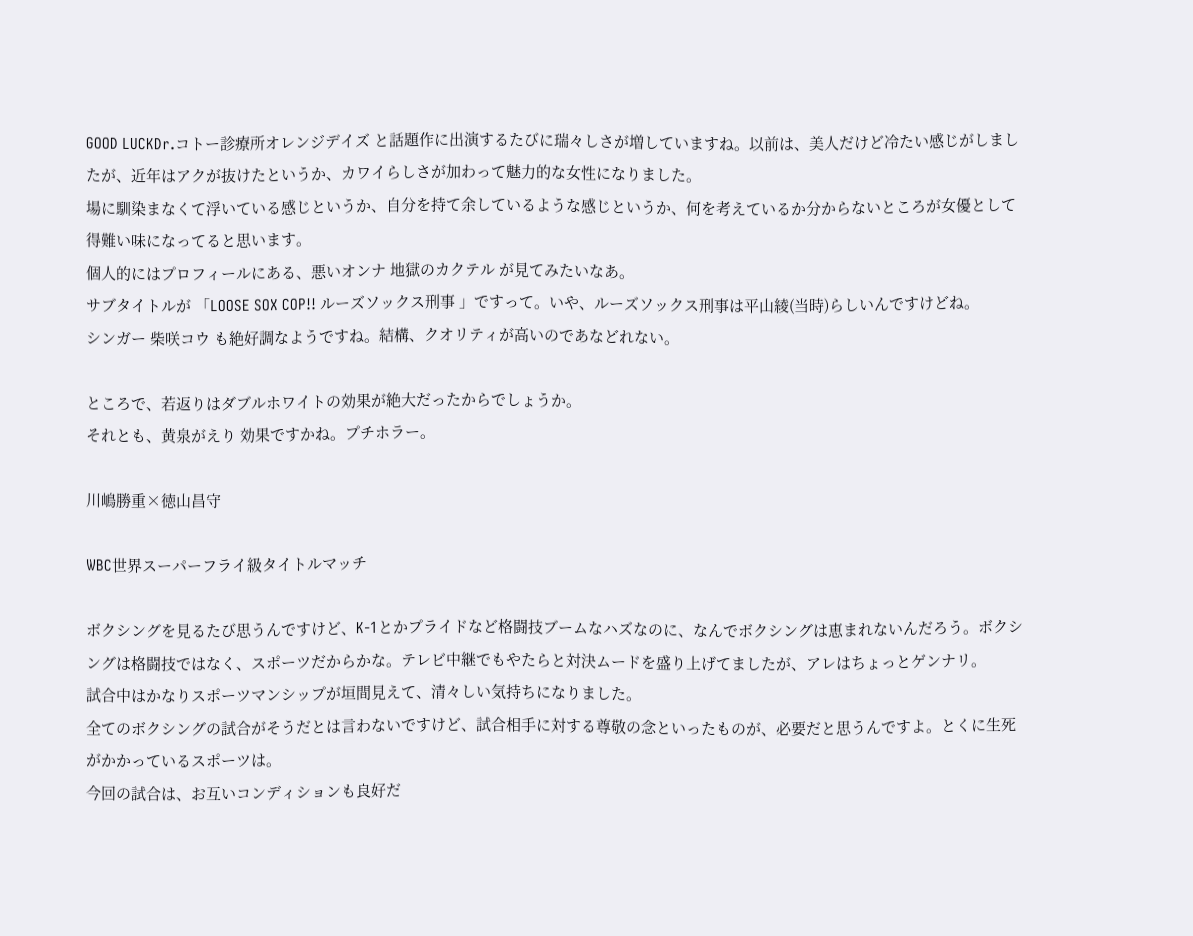GOOD LUCKDr.コトー診療所オレンジデイズ と話題作に出演するたびに瑞々しさが増していますね。以前は、美人だけど冷たい感じがしましたが、近年はアクが抜けたというか、カワイらしさが加わって魅力的な女性になりました。
場に馴染まなくて浮いている感じというか、自分を持て余しているような感じというか、何を考えているか分からないところが女優として得難い味になってると思います。
個人的にはプロフィールにある、悪いオンナ 地獄のカクテル が見てみたいなあ。
サブタイトルが 「LOOSE SOX COP!! ルーズソックス刑事 」ですって。いや、ルーズソックス刑事は平山綾(当時)らしいんですけどね。
シンガー 柴咲コウ も絶好調なようですね。結構、クオリティが高いのであなどれない。

ところで、若返りはダブルホワイトの効果が絶大だったからでしょうか。
それとも、黄泉がえり 効果ですかね。プチホラー。

川嶋勝重×徳山昌守

WBC世界スーパーフライ級タイトルマッチ

ボクシングを見るたび思うんですけど、K-1とかプライドなど格闘技ブームなハズなのに、なんでボクシングは恵まれないんだろう。ボクシングは格闘技ではなく、スポーツだからかな。テレビ中継でもやたらと対決ムードを盛り上げてましたが、アレはちょっとゲンナリ。
試合中はかなりスポーツマンシップが垣間見えて、清々しい気持ちになりました。
全てのボクシングの試合がそうだとは言わないですけど、試合相手に対する尊敬の念といったものが、必要だと思うんですよ。とくに生死がかかっているスポーツは。
今回の試合は、お互いコンディションも良好だ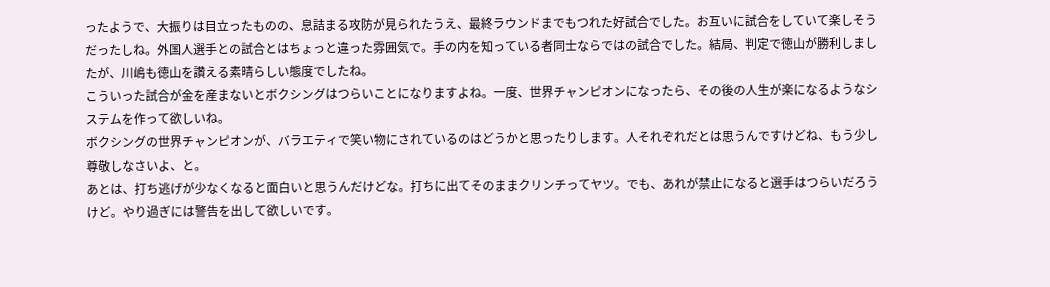ったようで、大振りは目立ったものの、息詰まる攻防が見られたうえ、最終ラウンドまでもつれた好試合でした。お互いに試合をしていて楽しそうだったしね。外国人選手との試合とはちょっと違った雰囲気で。手の内を知っている者同士ならではの試合でした。結局、判定で徳山が勝利しましたが、川嶋も徳山を讚える素晴らしい態度でしたね。
こういった試合が金を産まないとボクシングはつらいことになりますよね。一度、世界チャンピオンになったら、その後の人生が楽になるようなシステムを作って欲しいね。
ボクシングの世界チャンピオンが、バラエティで笑い物にされているのはどうかと思ったりします。人それぞれだとは思うんですけどね、もう少し尊敬しなさいよ、と。
あとは、打ち逃げが少なくなると面白いと思うんだけどな。打ちに出てそのままクリンチってヤツ。でも、あれが禁止になると選手はつらいだろうけど。やり過ぎには警告を出して欲しいです。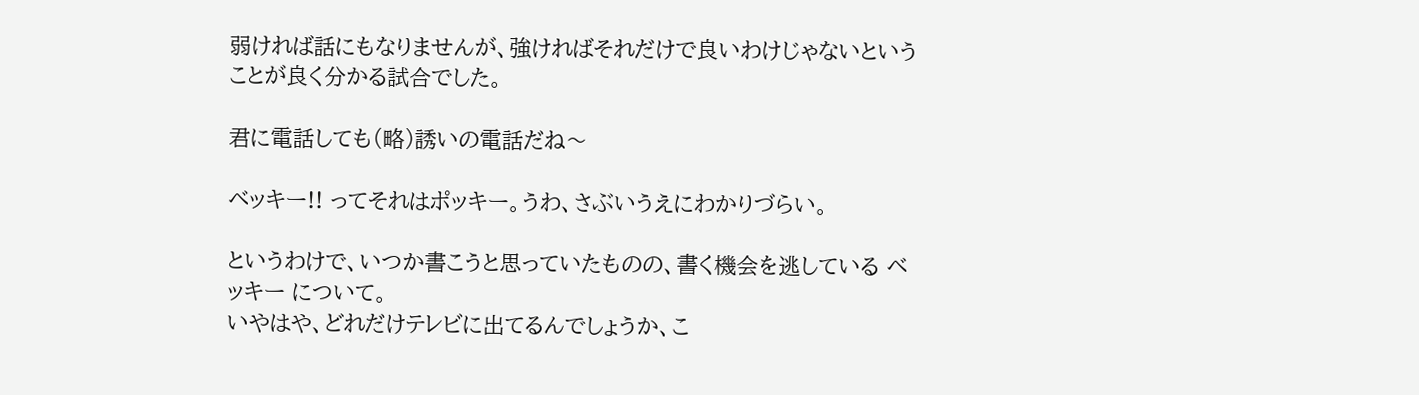弱ければ話にもなりませんが、強ければそれだけで良いわけじゃないということが良く分かる試合でした。

君に電話しても(略)誘いの電話だね〜

ベッキー!! ってそれはポッキー。うわ、さぶいうえにわかりづらい。

というわけで、いつか書こうと思っていたものの、書く機会を逃している ベッキー について。
いやはや、どれだけテレビに出てるんでしょうか、こ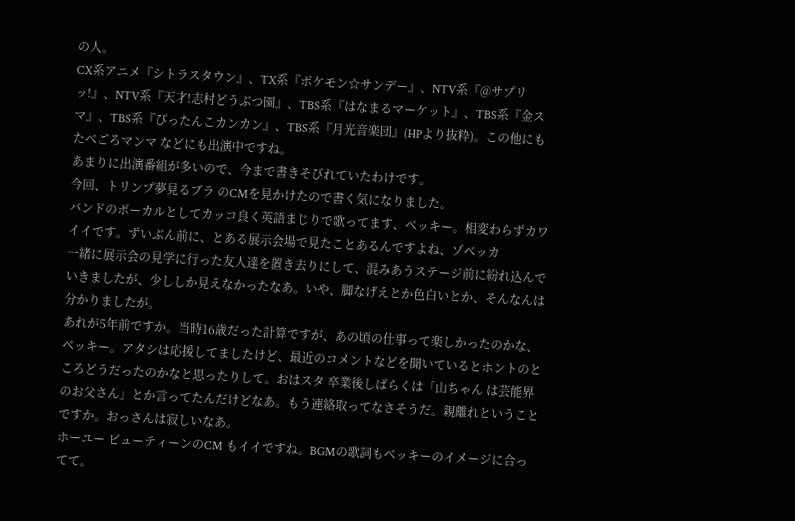の人。
CX系アニメ『シトラスタウン』、TX系『ポケモン☆サンデー』、NTV系『@サプリッ!』、NTV系『天才!志村どうぶつ園』、TBS系『はなまるマーケット』、TBS系『金スマ』、TBS系『ぴったんこカンカン』、TBS系『月光音楽団』(HPより抜粋)。この他にも たべごろマンマ などにも出演中ですね。
あまりに出演番組が多いので、今まで書きそびれていたわけです。
今回、トリンプ夢見るブラ のCMを見かけたので書く気になりました。
バンドのボーカルとしてカッコ良く英語まじりで歌ってます、ベッキー。相変わらずカワイイです。ずいぶん前に、とある展示会場で見たことあるんですよね、ゾベッカ
一緒に展示会の見学に行った友人達を置き去りにして、混みあうステージ前に紛れ込んでいきましたが、少ししか見えなかったなあ。いや、脚なげえとか色白いとか、そんなんは分かりましたが。
あれが5年前ですか。当時16歳だった計算ですが、あの頃の仕事って楽しかったのかな、ベッキー。アタシは応援してましたけど、最近のコメントなどを聞いているとホントのところどうだったのかなと思ったりして。おはスタ 卒業後しばらくは「山ちゃん は芸能界のお父さん」とか言ってたんだけどなあ。もう連絡取ってなさそうだ。親離れということですか。おっさんは寂しいなあ。
ホーユー ビューティーンのCM もイイですね。BGMの歌詞もベッキーのイメージに合ってて。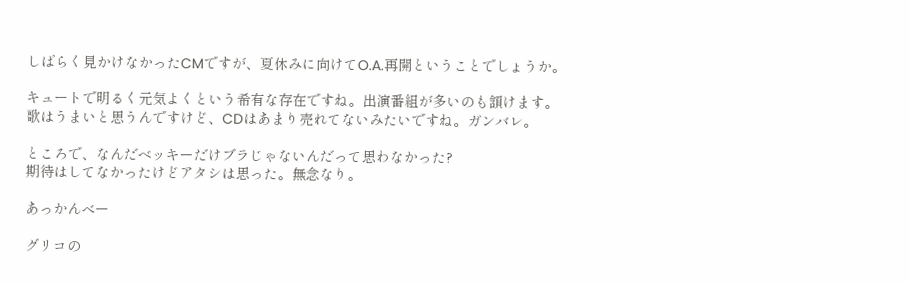しばらく見かけなかったCMですが、夏休みに向けてO.A.再開ということでしょうか。

キュートで明るく元気よくという希有な存在ですね。出演番組が多いのも頷けます。
歌はうまいと思うんですけど、CDはあまり売れてないみたいですね。ガンバレ。

ところで、なんだベッキーだけブラじゃないんだって思わなかった?
期待はしてなかったけどアタシは思った。無念なり。

あっかんべー

グリコの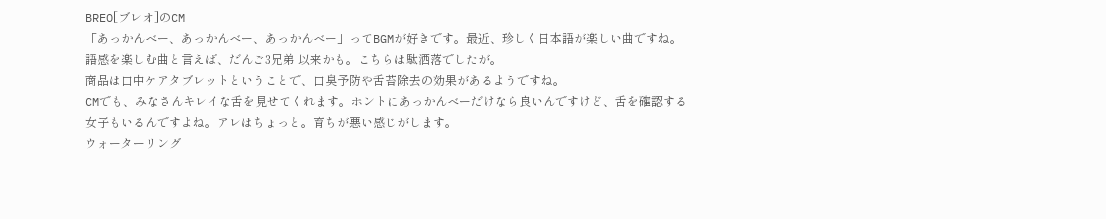BREO[ブレオ]のCM
「あっかんべー、あっかんべー、あっかんべー」ってBGMが好きです。最近、珍しく日本語が楽しい曲ですね。語感を楽しむ曲と言えば、だんご3兄弟 以来かも。こちらは駄洒落でしたが。
商品は口中ケアタブレットということで、口臭予防や舌苔除去の効果があるようですね。
CMでも、みなさんキレイな舌を見せてくれます。ホントにあっかんべーだけなら良いんですけど、舌を確認する女子もいるんですよね。アレはちょっと。育ちが悪い感じがします。
ウォーターリング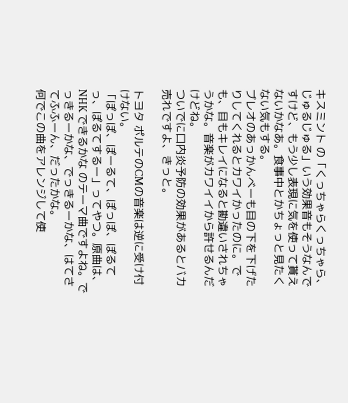キスミント の「くっちゃらくっちゃら、じゅるじゅる」いう効果音もそうなんですけど、もう少し表現に気を使って貰えないかなあ。食事中とかちょっと見たくない気もする。
ブレオのあっかんべーも目の下を下げたりしてくれるとカワイかったのに。でも、目もキレイになると勘違いされちゃうかな。音楽がカワイイから許せるんだけどね。
ついでに口内炎予防の効果があるとバカ売れですよ、きっと。

トヨタ ポルテのCMの音楽は逆に受け付けない。
「ぽっぽ、ぽーるて、ぽっぽ、ぽるてっ、ぽるてするー」ってやつ。原曲は、NHK できるかな のテーマ曲ですよね。でっきるーかな、でっきるーかな、はてさてふふーん、だったかな。
何でこの曲をアレンジして使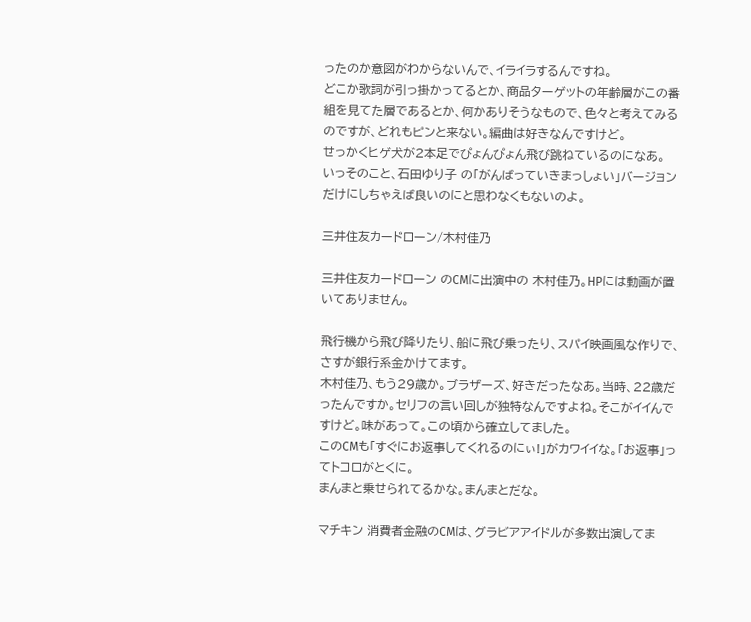ったのか意図がわからないんで、イライラするんですね。
どこか歌詞が引っ掛かってるとか、商品ターゲットの年齢層がこの番組を見てた層であるとか、何かありそうなもので、色々と考えてみるのですが、どれもピンと来ない。編曲は好きなんですけど。
せっかくヒゲ犬が2本足でぴょんぴょん飛び跳ねているのになあ。
いっそのこと、石田ゆり子 の「がんばっていきまっしょい」バージョンだけにしちゃえば良いのにと思わなくもないのよ。

三井住友カードローン/木村佳乃

三井住友カードローン のCMに出演中の 木村佳乃。HPには動画が置いてありません。

飛行機から飛び降りたり、船に飛び乗ったり、スパイ映画風な作りで、さすが銀行系金かけてます。
木村佳乃、もう29歳か。ブラザーズ、好きだったなあ。当時、22歳だったんですか。セリフの言い回しが独特なんですよね。そこがイイんですけど。味があって。この頃から確立してました。
このCMも「すぐにお返事してくれるのにぃ!」がカワイイな。「お返事」ってトコロがとくに。
まんまと乗せられてるかな。まんまとだな。

マチキン 消費者金融のCMは、グラビアアイドルが多数出演してま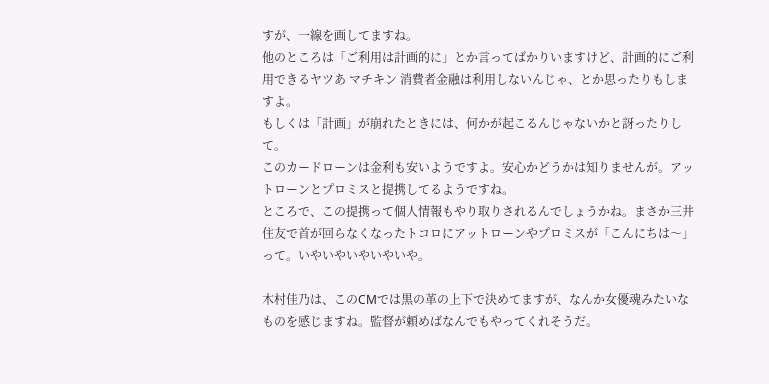すが、一線を画してますね。
他のところは「ご利用は計画的に」とか言ってばかりいますけど、計画的にご利用できるヤツあ マチキン 消費者金融は利用しないんじゃ、とか思ったりもしますよ。
もしくは「計画」が崩れたときには、何かが起こるんじゃないかと訝ったりして。
このカードローンは金利も安いようですよ。安心かどうかは知りませんが。アットローンとプロミスと提携してるようですね。
ところで、この提携って個人情報もやり取りされるんでしょうかね。まさか三井住友で首が回らなくなったトコロにアットローンやプロミスが「こんにちは〜」って。いやいやいやいやいや。

木村佳乃は、このCMでは黒の革の上下で決めてますが、なんか女優魂みたいなものを感じますね。監督が頼めばなんでもやってくれそうだ。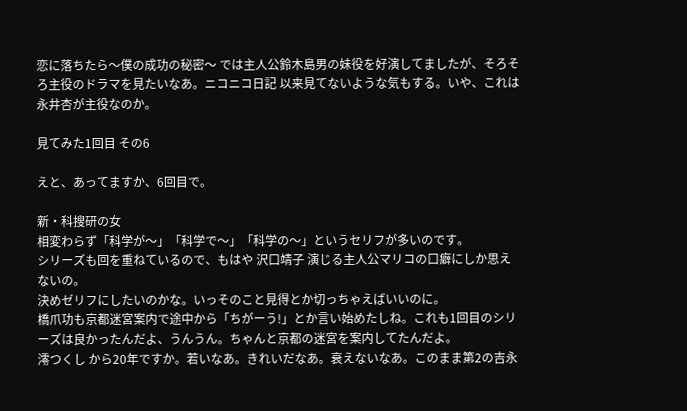恋に落ちたら〜僕の成功の秘密〜 では主人公鈴木島男の妹役を好演してましたが、そろそろ主役のドラマを見たいなあ。ニコニコ日記 以来見てないような気もする。いや、これは永井杏が主役なのか。

見てみた1回目 その6

えと、あってますか、6回目で。

新・科搜研の女
相変わらず「科学が〜」「科学で〜」「科学の〜」というセリフが多いのです。
シリーズも回を重ねているので、もはや 沢口靖子 演じる主人公マリコの口癖にしか思えないの。
決めゼリフにしたいのかな。いっそのこと見得とか切っちゃえばいいのに。
橋爪功も京都迷宮案内で途中から「ちがーう!」とか言い始めたしね。これも1回目のシリーズは良かったんだよ、うんうん。ちゃんと京都の迷宮を案内してたんだよ。
澪つくし から20年ですか。若いなあ。きれいだなあ。衰えないなあ。このまま第2の吉永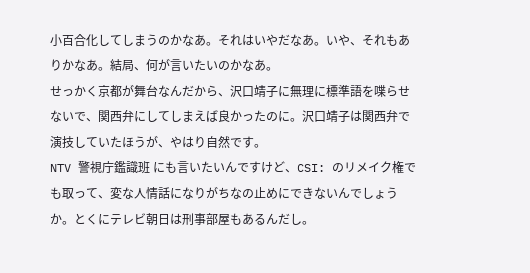小百合化してしまうのかなあ。それはいやだなあ。いや、それもありかなあ。結局、何が言いたいのかなあ。
せっかく京都が舞台なんだから、沢口靖子に無理に標準語を喋らせないで、関西弁にしてしまえば良かったのに。沢口靖子は関西弁で演技していたほうが、やはり自然です。
NTV 警視庁鑑識班 にも言いたいんですけど、CSI: のリメイク権でも取って、変な人情話になりがちなの止めにできないんでしょうか。とくにテレビ朝日は刑事部屋もあるんだし。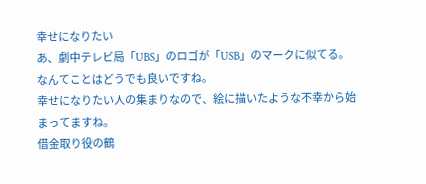幸せになりたい
あ、劇中テレビ局「UBS」のロゴが「USB」のマークに似てる。なんてことはどうでも良いですね。
幸せになりたい人の集まりなので、絵に描いたような不幸から始まってますね。
借金取り役の鶴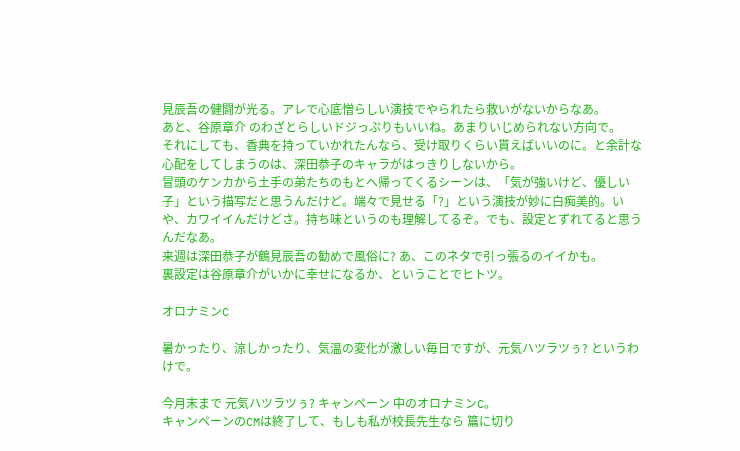見辰吾の健闘が光る。アレで心底憎らしい演技でやられたら救いがないからなあ。
あと、谷原章介 のわざとらしいドジっぷりもいいね。あまりいじめられない方向で。
それにしても、香典を持っていかれたんなら、受け取りくらい貰えばいいのに。と余計な心配をしてしまうのは、深田恭子のキャラがはっきりしないから。
冒頭のケンカから土手の弟たちのもとへ帰ってくるシーンは、「気が強いけど、優しい子」という描写だと思うんだけど。端々で見せる「?」という演技が妙に白痴美的。いや、カワイイんだけどさ。持ち味というのも理解してるぞ。でも、設定とずれてると思うんだなあ。
来週は深田恭子が鶴見辰吾の勧めで風俗に? あ、このネタで引っ張るのイイかも。
裏設定は谷原章介がいかに幸せになるか、ということでヒトツ。

オロナミンC

暑かったり、涼しかったり、気温の変化が激しい毎日ですが、元気ハツラツぅ? というわけで。

今月末まで 元気ハツラツぅ? キャンペーン 中のオロナミンC。
キャンペーンのCMは終了して、もしも私が校長先生なら 篇に切り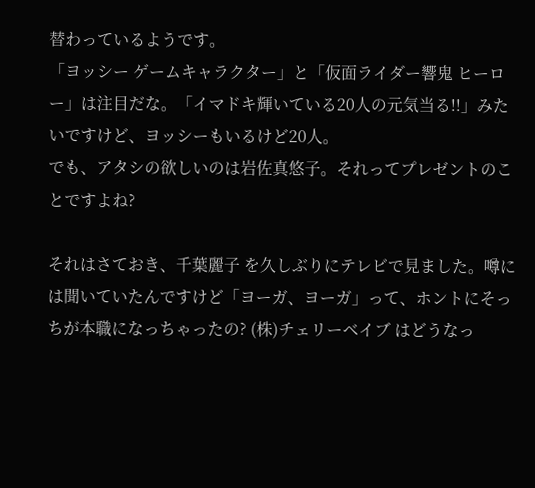替わっているようです。
「ヨッシー ゲームキャラクター」と「仮面ライダー響鬼 ヒーロー」は注目だな。「イマドキ輝いている20人の元気当る!!」みたいですけど、ヨッシーもいるけど20人。
でも、アタシの欲しいのは岩佐真悠子。それってプレゼントのことですよね?

それはさておき、千葉麗子 を久しぶりにテレビで見ました。噂には聞いていたんですけど「ヨーガ、ヨーガ」って、ホントにそっちが本職になっちゃったの? (株)チェリーベイブ はどうなっ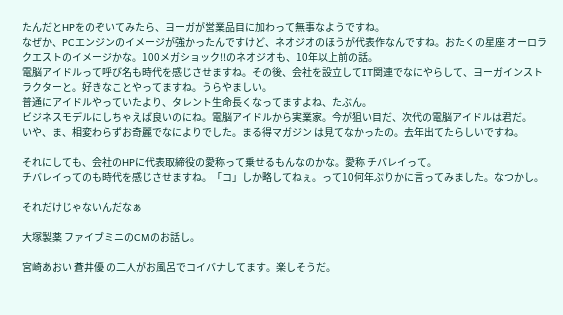たんだとHPをのぞいてみたら、ヨーガが営業品目に加わって無事なようですね。
なぜか、PCエンジンのイメージが強かったんですけど、ネオジオのほうが代表作なんですね。おたくの星座 オーロラクエストのイメージかな。100メガショック!!のネオジオも、10年以上前の話。
電脳アイドルって呼び名も時代を感じさせますね。その後、会社を設立してIT関連でなにやらして、ヨーガインストラクターと。好きなことやってますね。うらやましい。
普通にアイドルやっていたより、タレント生命長くなってますよね、たぶん。
ビジネスモデルにしちゃえば良いのにね。電脳アイドルから実業家。今が狙い目だ、次代の電脳アイドルは君だ。
いや、ま、相変わらずお奇麗でなによりでした。まる得マガジン は見てなかったの。去年出てたらしいですね。

それにしても、会社のHPに代表取締役の愛称って乗せるもんなのかな。愛称 チバレイって。
チバレイってのも時代を感じさせますね。「コ」しか略してねぇ。って10何年ぶりかに言ってみました。なつかし。

それだけじゃないんだなぁ

大塚製薬 ファイブミニのCMのお話し。

宮崎あおい 蒼井優 の二人がお風呂でコイバナしてます。楽しそうだ。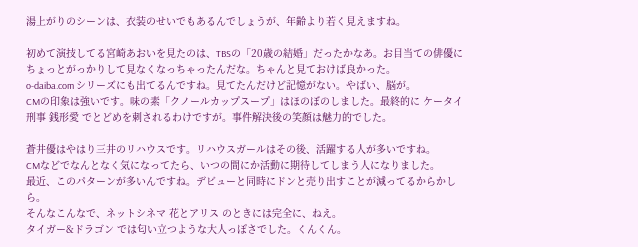湯上がりのシーンは、衣装のせいでもあるんでしょうが、年齢より若く見えますね。

初めて演技してる宮崎あおいを見たのは、TBSの「20歳の結婚」だったかなあ。お目当ての俳優にちょっとがっかりして見なくなっちゃったんだな。ちゃんと見ておけば良かった。
o-daiba.com シリーズにも出てるんですね。見てたんだけど記憶がない。やばい、脳が。
CMの印象は強いです。味の素「クノールカップスープ」はほのぼのしました。最終的に ケータイ刑事 銭形愛 でとどめを刺されるわけですが。事件解決後の笑顔は魅力的でした。

蒼井優はやはり三井のリハウスです。リハウスガールはその後、活躍する人が多いですね。
CMなどでなんとなく気になってたら、いつの間にか活動に期待してしまう人になりました。
最近、このパターンが多いんですね。デビューと同時にドンと売り出すことが減ってるからかしら。
そんなこんなで、ネットシネマ 花とアリス のときには完全に、ねえ。
タイガー&ドラゴン では匂い立つような大人っぽさでした。くんくん。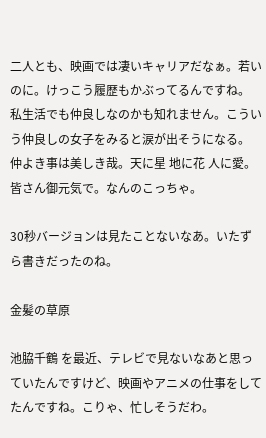二人とも、映画では凄いキャリアだなぁ。若いのに。けっこう履歴もかぶってるんですね。
私生活でも仲良しなのかも知れません。こういう仲良しの女子をみると涙が出そうになる。
仲よき事は美しき哉。天に星 地に花 人に愛。皆さん御元気で。なんのこっちゃ。

30秒バージョンは見たことないなあ。いたずら書きだったのね。

金髪の草原

池脇千鶴 を最近、テレビで見ないなあと思っていたんですけど、映画やアニメの仕事をしてたんですね。こりゃ、忙しそうだわ。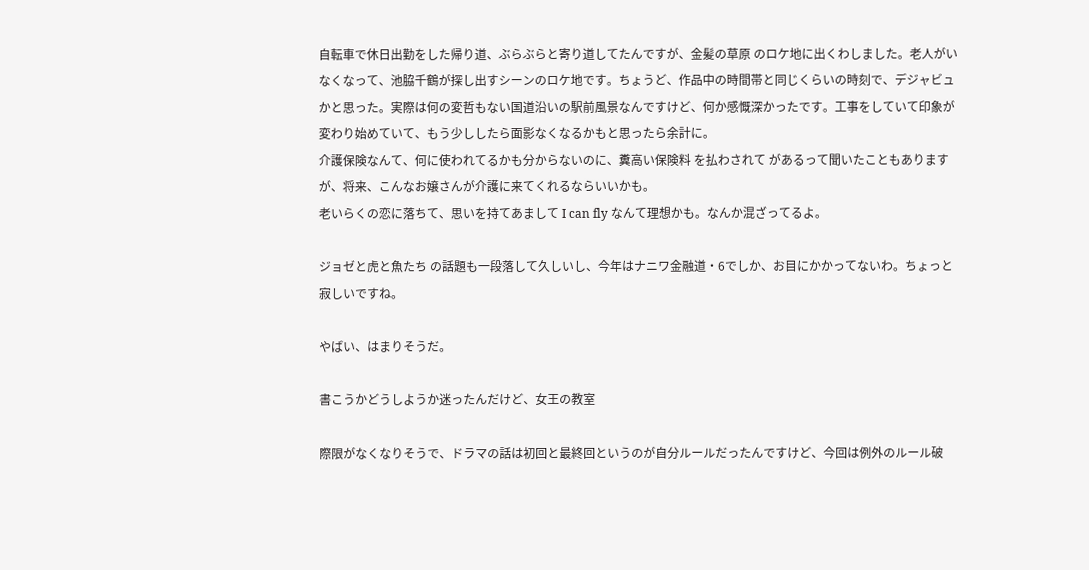自転車で休日出勤をした帰り道、ぶらぶらと寄り道してたんですが、金髪の草原 のロケ地に出くわしました。老人がいなくなって、池脇千鶴が探し出すシーンのロケ地です。ちょうど、作品中の時間帯と同じくらいの時刻で、デジャビュかと思った。実際は何の変哲もない国道沿いの駅前風景なんですけど、何か感慨深かったです。工事をしていて印象が変わり始めていて、もう少ししたら面影なくなるかもと思ったら余計に。
介護保険なんて、何に使われてるかも分からないのに、糞高い保険料 を払わされて があるって聞いたこともありますが、将来、こんなお嬢さんが介護に来てくれるならいいかも。
老いらくの恋に落ちて、思いを持てあまして I can fly なんて理想かも。なんか混ざってるよ。

ジョゼと虎と魚たち の話題も一段落して久しいし、今年はナニワ金融道・6でしか、お目にかかってないわ。ちょっと寂しいですね。

やばい、はまりそうだ。

書こうかどうしようか迷ったんだけど、女王の教室

際限がなくなりそうで、ドラマの話は初回と最終回というのが自分ルールだったんですけど、今回は例外のルール破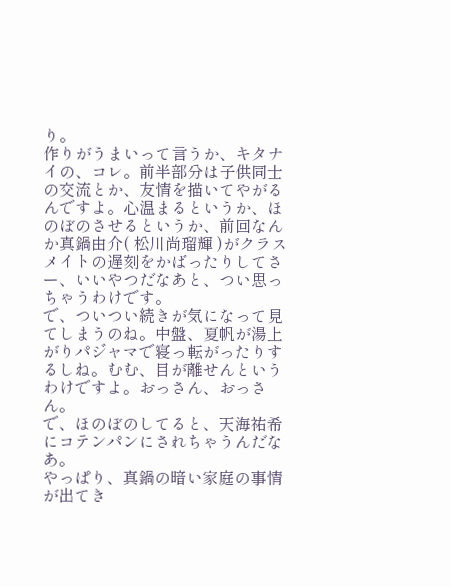り。
作りがうまいって言うか、キタナイの、コレ。前半部分は子供同士の交流とか、友情を描いてやがるんですよ。心温まるというか、ほのぼのさせるというか、前回なんか真鍋由介( 松川尚瑠輝 )がクラスメイトの遅刻をかばったりしてさー、いいやつだなあと、つい思っちゃうわけです。
で、ついつい続きが気になって見てしまうのね。中盤、夏帆が湯上がりパジャマで寝っ転がったりするしね。むむ、目が離せんというわけですよ。おっさん、おっさん。
で、ほのぼのしてると、天海祐希にコテンパンにされちゃうんだなあ。
やっぱり、真鍋の暗い家庭の事情が出てき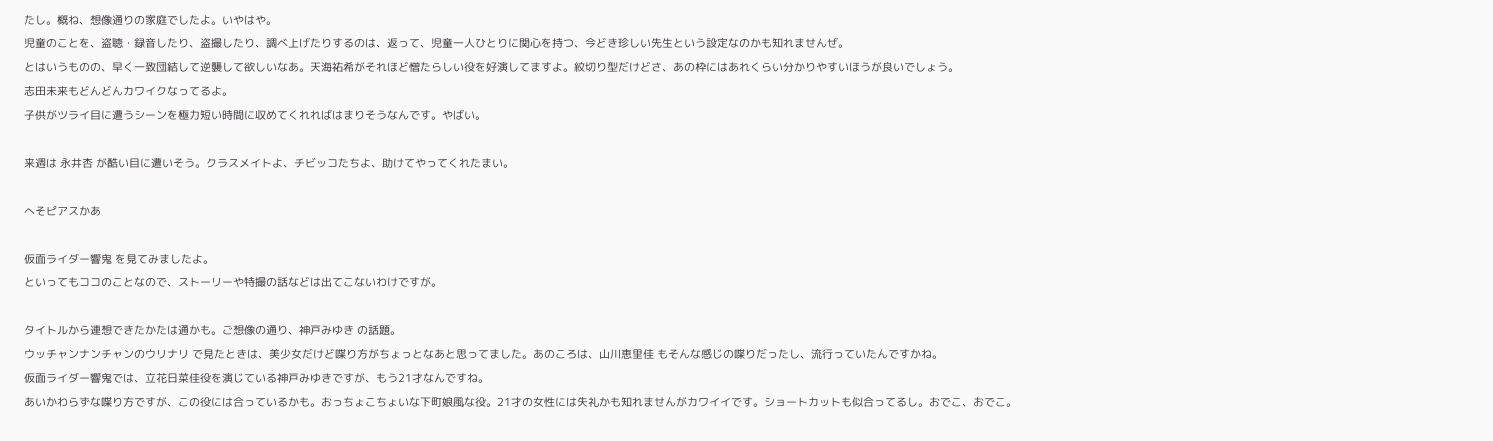たし。概ね、想像通りの家庭でしたよ。いやはや。
児童のことを、盗聴・録音したり、盗撮したり、調べ上げたりするのは、返って、児童一人ひとりに関心を持つ、今どき珍しい先生という設定なのかも知れませんぜ。
とはいうものの、早く一致団結して逆襲して欲しいなあ。天海祐希がそれほど憎たらしい役を好演してますよ。紋切り型だけどさ、あの枠にはあれくらい分かりやすいほうが良いでしょう。
志田未来もどんどんカワイクなってるよ。
子供がツライ目に遭うシーンを極力短い時間に収めてくれればはまりそうなんです。やばい。

来週は 永井杏 が酷い目に遭いそう。クラスメイトよ、チビッコたちよ、助けてやってくれたまい。

へそピアスかあ

仮面ライダー響鬼 を見てみましたよ。
といってもココのことなので、ストーリーや特撮の話などは出てこないわけですが。

タイトルから連想できたかたは通かも。ご想像の通り、神戸みゆき の話題。
ウッチャンナンチャンのウリナリ で見たときは、美少女だけど喋り方がちょっとなあと思ってました。あのころは、山川恵里佳 もそんな感じの喋りだったし、流行っていたんですかね。
仮面ライダー響鬼では、立花日菜佳役を演じている神戸みゆきですが、もう21才なんですね。
あいかわらずな喋り方ですが、この役には合っているかも。おっちょこちょいな下町娘風な役。21才の女性には失礼かも知れませんがカワイイです。ショートカットも似合ってるし。おでこ、おでこ。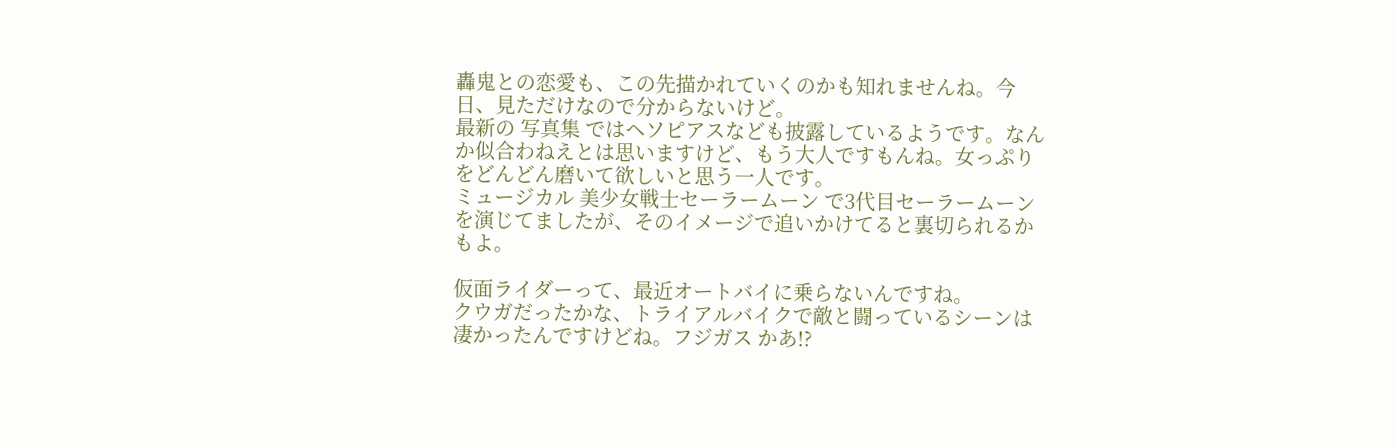轟鬼との恋愛も、この先描かれていくのかも知れませんね。今日、見ただけなので分からないけど。
最新の 写真集 ではヘソピアスなども披露しているようです。なんか似合わねえとは思いますけど、もう大人ですもんね。女っぷりをどんどん磨いて欲しいと思う一人です。
ミュージカル 美少女戦士セーラームーン で3代目セーラームーンを演じてましたが、そのイメージで追いかけてると裏切られるかもよ。

仮面ライダーって、最近オートバイに乗らないんですね。
クウガだったかな、トライアルバイクで敵と闘っているシーンは凄かったんですけどね。フジガス かあ!?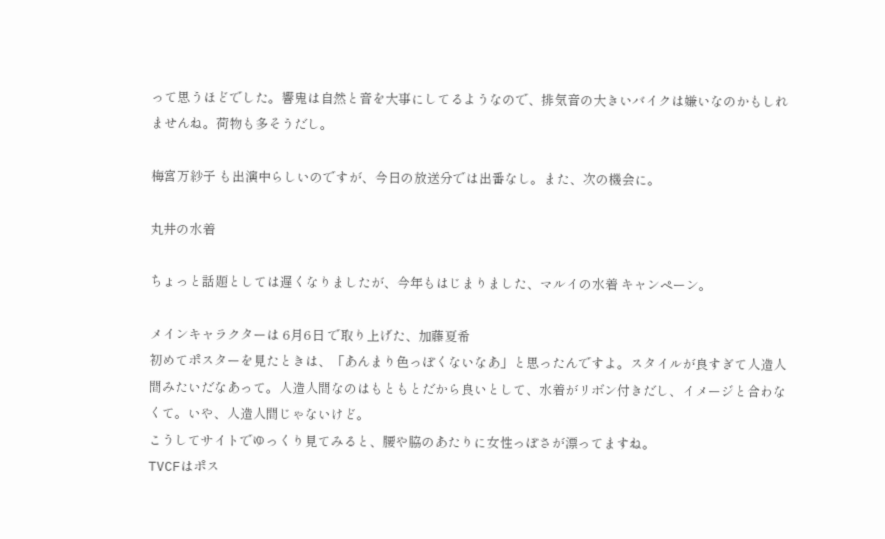って思うほどでした。響鬼は自然と音を大事にしてるようなので、排気音の大きいバイクは嫌いなのかもしれませんね。荷物も多そうだし。

梅宮万紗子 も出演中らしいのですが、今日の放送分では出番なし。また、次の機会に。

丸井の水着

ちょっと話題としては遅くなりましたが、今年もはじまりました、マルイの水着 キャンペーン。

メインキャラクターは 6月6日 で取り上げた、加藤夏希
初めてポスターを見たときは、「あんまり色っぽくないなあ」と思ったんですよ。スタイルが良すぎて人造人間みたいだなあって。人造人間なのはもともとだから良いとして、水着がリボン付きだし、イメージと合わなくて。いや、人造人間じゃないけど。
こうしてサイトでゆっくり見てみると、腰や脇のあたりに女性っぽさが漂ってますね。
TVCFはポス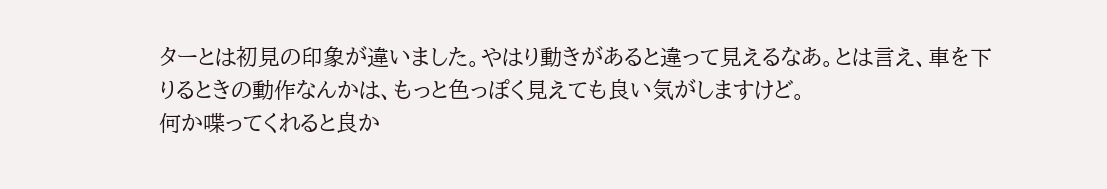ターとは初見の印象が違いました。やはり動きがあると違って見えるなあ。とは言え、車を下りるときの動作なんかは、もっと色っぽく見えても良い気がしますけど。
何か喋ってくれると良か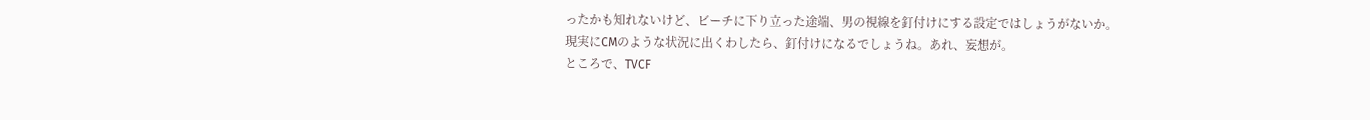ったかも知れないけど、ビーチに下り立った途端、男の視線を釘付けにする設定ではしょうがないか。
現実にCMのような状況に出くわしたら、釘付けになるでしょうね。あれ、妄想が。
ところで、TVCF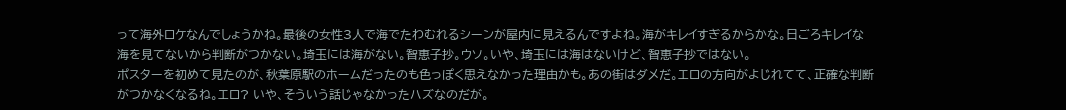って海外ロケなんでしょうかね。最後の女性3人で海でたわむれるシーンが屋内に見えるんですよね。海がキレイすぎるからかな。日ごろキレイな海を見てないから判断がつかない。埼玉には海がない。智恵子抄。ウソ。いや、埼玉には海はないけど、智恵子抄ではない。
ポスターを初めて見たのが、秋葉原駅のホームだったのも色っぽく思えなかった理由かも。あの街はダメだ。エロの方向がよじれてて、正確な判断がつかなくなるね。エロ? いや、そういう話じゃなかったハズなのだが。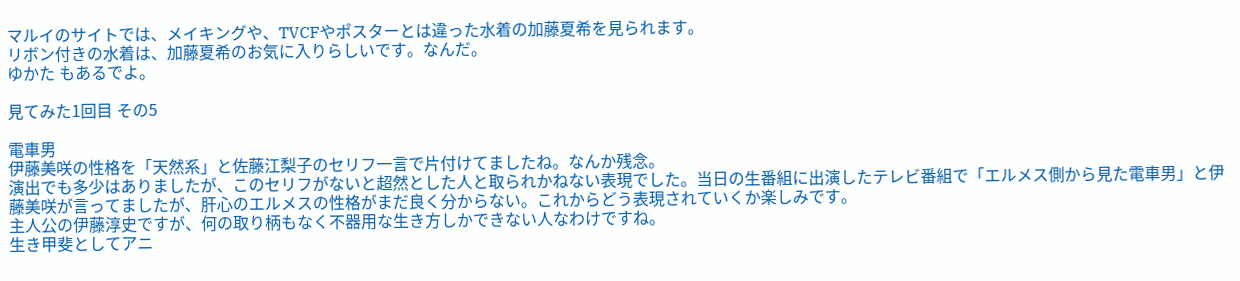マルイのサイトでは、メイキングや、TVCFやポスターとは違った水着の加藤夏希を見られます。
リボン付きの水着は、加藤夏希のお気に入りらしいです。なんだ。
ゆかた もあるでよ。

見てみた1回目 その5

電車男
伊藤美咲の性格を「天然系」と佐藤江梨子のセリフ一言で片付けてましたね。なんか残念。
演出でも多少はありましたが、このセリフがないと超然とした人と取られかねない表現でした。当日の生番組に出演したテレビ番組で「エルメス側から見た電車男」と伊藤美咲が言ってましたが、肝心のエルメスの性格がまだ良く分からない。これからどう表現されていくか楽しみです。
主人公の伊藤淳史ですが、何の取り柄もなく不器用な生き方しかできない人なわけですね。
生き甲斐としてアニ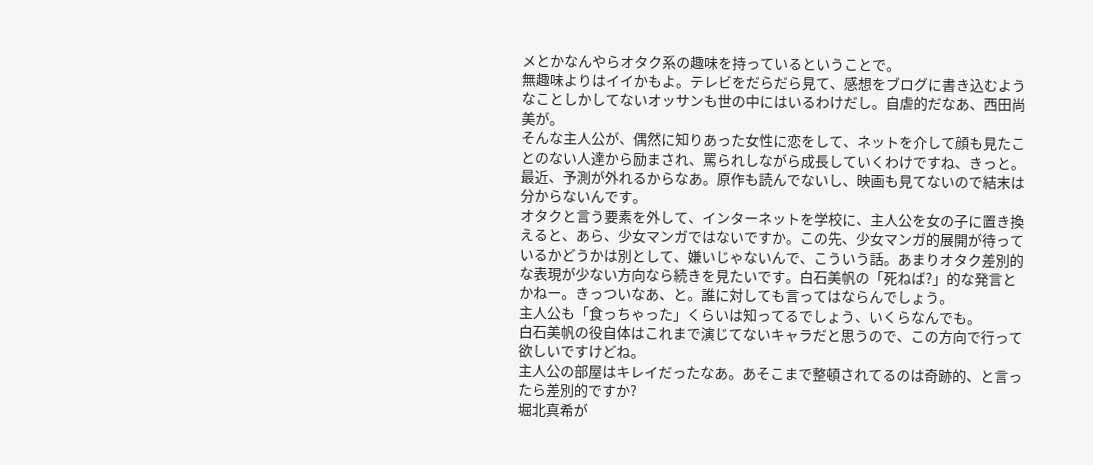メとかなんやらオタク系の趣味を持っているということで。
無趣味よりはイイかもよ。テレビをだらだら見て、感想をブログに書き込むようなことしかしてないオッサンも世の中にはいるわけだし。自虐的だなあ、西田尚美が。
そんな主人公が、偶然に知りあった女性に恋をして、ネットを介して顔も見たことのない人達から励まされ、罵られしながら成長していくわけですね、きっと。最近、予測が外れるからなあ。原作も読んでないし、映画も見てないので結末は分からないんです。
オタクと言う要素を外して、インターネットを学校に、主人公を女の子に置き換えると、あら、少女マンガではないですか。この先、少女マンガ的展開が待っているかどうかは別として、嫌いじゃないんで、こういう話。あまりオタク差別的な表現が少ない方向なら続きを見たいです。白石美帆の「死ねば?」的な発言とかねー。きっついなあ、と。誰に対しても言ってはならんでしょう。
主人公も「食っちゃった」くらいは知ってるでしょう、いくらなんでも。
白石美帆の役自体はこれまで演じてないキャラだと思うので、この方向で行って欲しいですけどね。
主人公の部屋はキレイだったなあ。あそこまで整頓されてるのは奇跡的、と言ったら差別的ですか?
堀北真希が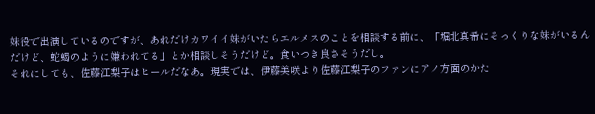妹役で出演しているのですが、あれだけカワイイ妹がいたらエルメスのことを相談する前に、「堀北真希にそっくりな妹がいるんだけど、蛇蝎のように嫌われてる」とか相談しそうだけど。食いつき良さそうだし。
それにしても、佐藤江梨子はヒールだなあ。現実では、伊藤美咲より佐藤江梨子のファンにアノ方面のかた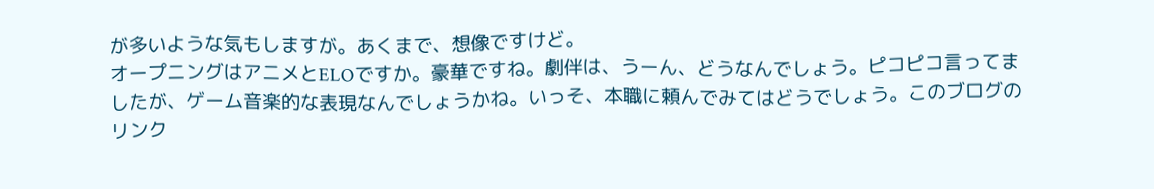が多いような気もしますが。あくまで、想像ですけど。
オープニングはアニメとELOですか。豪華ですね。劇伴は、うーん、どうなんでしょう。ピコピコ言ってましたが、ゲーム音楽的な表現なんでしょうかね。いっそ、本職に頼んでみてはどうでしょう。このブログのリンク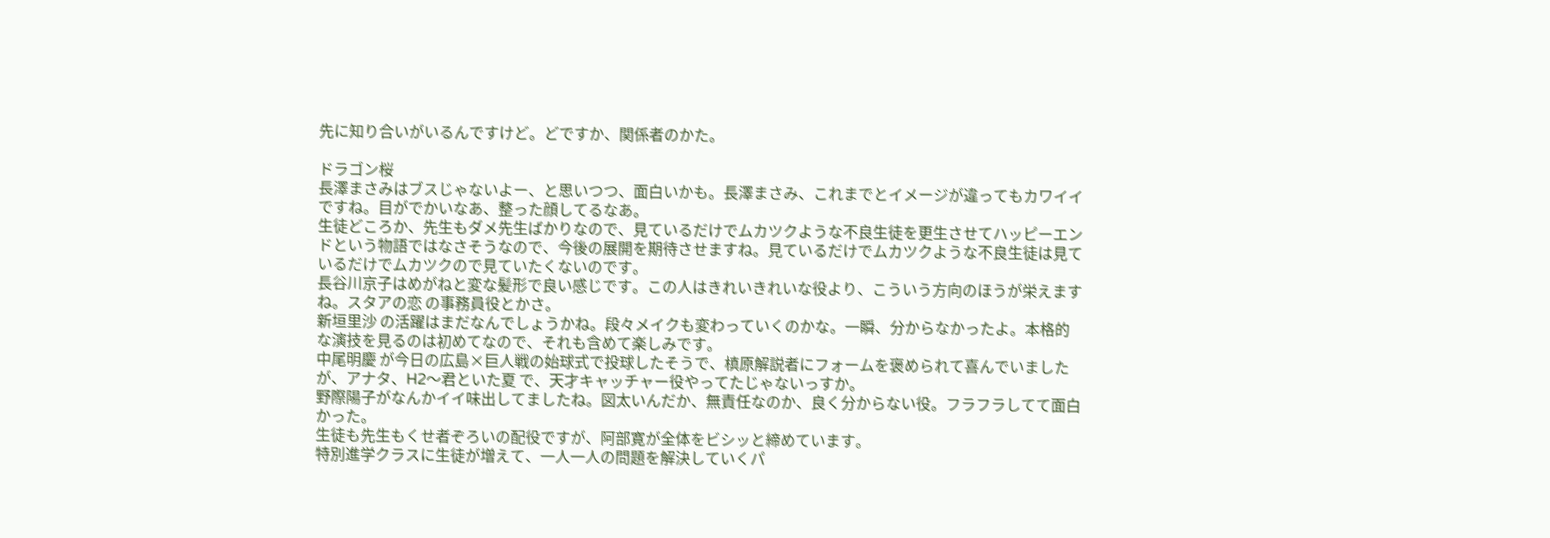先に知り合いがいるんですけど。どですか、関係者のかた。

ドラゴン桜
長澤まさみはブスじゃないよー、と思いつつ、面白いかも。長澤まさみ、これまでとイメージが違ってもカワイイですね。目がでかいなあ、整った顔してるなあ。
生徒どころか、先生もダメ先生ばかりなので、見ているだけでムカツクような不良生徒を更生させてハッピーエンドという物語ではなさそうなので、今後の展開を期待させますね。見ているだけでムカツクような不良生徒は見ているだけでムカツクので見ていたくないのです。
長谷川京子はめがねと変な髪形で良い感じです。この人はきれいきれいな役より、こういう方向のほうが栄えますね。スタアの恋 の事務員役とかさ。
新垣里沙 の活躍はまだなんでしょうかね。段々メイクも変わっていくのかな。一瞬、分からなかったよ。本格的な演技を見るのは初めてなので、それも含めて楽しみです。
中尾明慶 が今日の広島×巨人戦の始球式で投球したそうで、槙原解説者にフォームを褒められて喜んでいましたが、アナタ、H2〜君といた夏 で、天才キャッチャー役やってたじゃないっすか。
野際陽子がなんかイイ味出してましたね。図太いんだか、無責任なのか、良く分からない役。フラフラしてて面白かった。
生徒も先生もくせ者ぞろいの配役ですが、阿部寛が全体をビシッと締めています。
特別進学クラスに生徒が増えて、一人一人の問題を解決していくパ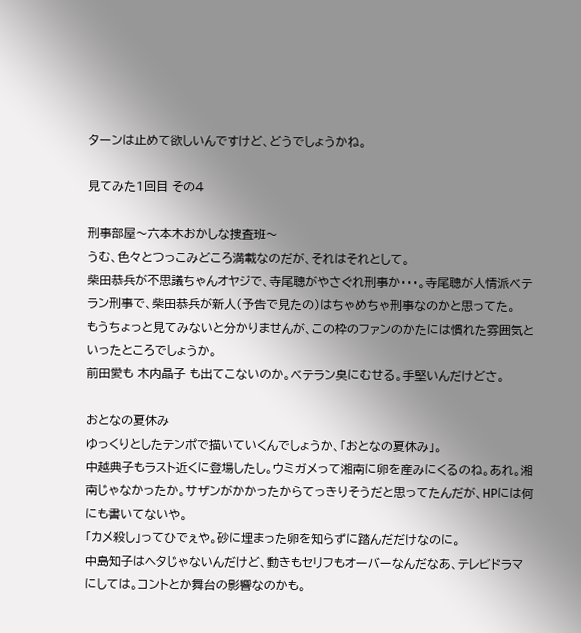ターンは止めて欲しいんですけど、どうでしょうかね。

見てみた1回目 その4

刑事部屋〜六本木おかしな捜査班〜
うむ、色々とつっこみどころ満載なのだが、それはそれとして。
柴田恭兵が不思議ちゃんオヤジで、寺尾聰がやさぐれ刑事か・・・。寺尾聰が人情派ベテラン刑事で、柴田恭兵が新人(予告で見たの)はちゃめちゃ刑事なのかと思ってた。
もうちょっと見てみないと分かりませんが、この枠のファンのかたには慣れた雰囲気といったところでしょうか。
前田愛も 木内晶子 も出てこないのか。ベテラン臭にむせる。手堅いんだけどさ。

おとなの夏休み
ゆっくりとしたテンポで描いていくんでしょうか、「おとなの夏休み」。
中越典子もラスト近くに登場したし。ウミガメって湘南に卵を産みにくるのね。あれ。湘南じゃなかったか。サザンがかかったからてっきりそうだと思ってたんだが、HPには何にも書いてないや。
「カメ殺し」ってひでぇや。砂に埋まった卵を知らずに踏んだだけなのに。
中島知子はヘタじゃないんだけど、動きもセリフもオーバーなんだなあ、テレビドラマにしては。コントとか舞台の影響なのかも。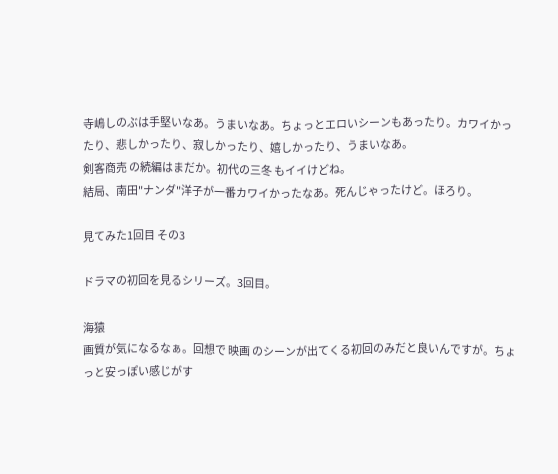寺嶋しのぶは手堅いなあ。うまいなあ。ちょっとエロいシーンもあったり。カワイかったり、悲しかったり、寂しかったり、嬉しかったり、うまいなあ。
剣客商売 の続編はまだか。初代の三冬 もイイけどね。
結局、南田"ナンダ"洋子が一番カワイかったなあ。死んじゃったけど。ほろり。

見てみた1回目 その3

ドラマの初回を見るシリーズ。3回目。

海猿
画質が気になるなぁ。回想で 映画 のシーンが出てくる初回のみだと良いんですが。ちょっと安っぽい感じがす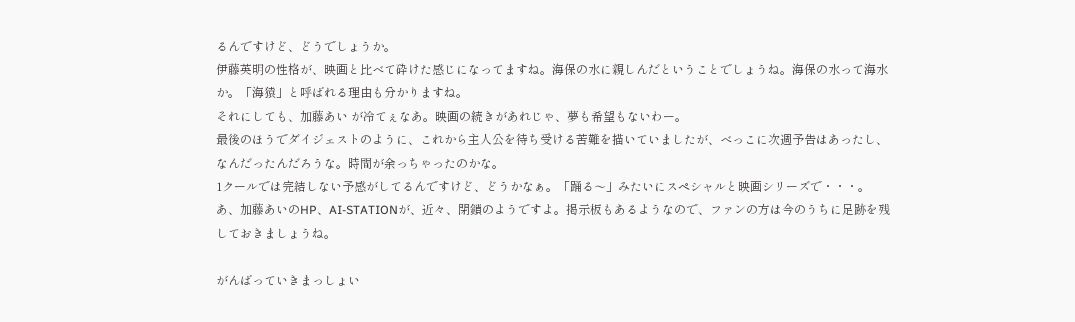るんですけど、どうでしょうか。
伊藤英明の性格が、映画と比べて砕けた感じになってますね。海保の水に親しんだということでしょうね。海保の水って海水か。「海猿」と呼ばれる理由も分かりますね。
それにしても、加藤あい が冷てぇなあ。映画の続きがあれじゃ、夢も希望もないわー。
最後のほうでダイジェストのように、これから主人公を待ち受ける苦難を描いていましたが、べっこに次週予告はあったし、なんだったんだろうな。時間が余っちゃったのかな。
1クールでは完結しない予感がしてるんですけど、どうかなぁ。「踊る〜」みたいにスペシャルと映画シリーズで・・・。
あ、加藤あいのHP、AI-STATIONが、近々、閉鎖のようですよ。掲示板もあるようなので、ファンの方は今のうちに足跡を残しておきましょうね。

がんばっていきまっしょい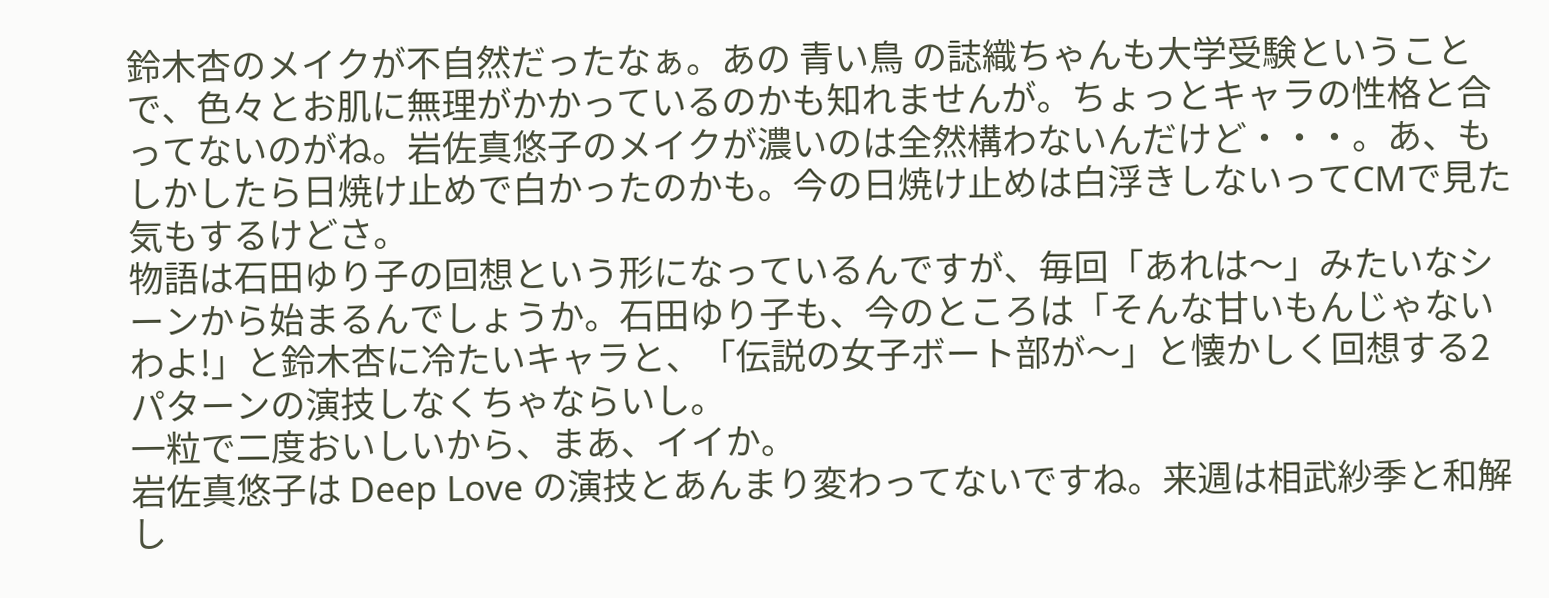鈴木杏のメイクが不自然だったなぁ。あの 青い鳥 の誌織ちゃんも大学受験ということで、色々とお肌に無理がかかっているのかも知れませんが。ちょっとキャラの性格と合ってないのがね。岩佐真悠子のメイクが濃いのは全然構わないんだけど・・・。あ、もしかしたら日焼け止めで白かったのかも。今の日焼け止めは白浮きしないってCMで見た気もするけどさ。
物語は石田ゆり子の回想という形になっているんですが、毎回「あれは〜」みたいなシーンから始まるんでしょうか。石田ゆり子も、今のところは「そんな甘いもんじゃないわよ!」と鈴木杏に冷たいキャラと、「伝説の女子ボート部が〜」と懐かしく回想する2パターンの演技しなくちゃならいし。
一粒で二度おいしいから、まあ、イイか。
岩佐真悠子は Deep Love の演技とあんまり変わってないですね。来週は相武紗季と和解し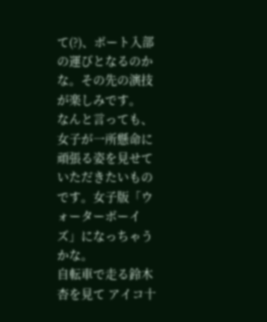て(?)、ボート入部の運びとなるのかな。その先の演技が楽しみです。
なんと言っても、女子が一所懸命に頑張る姿を見せていただきたいものです。女子版「ウォーターボーイズ」になっちゃうかな。
自転車で走る鈴木杏を見て アイコ十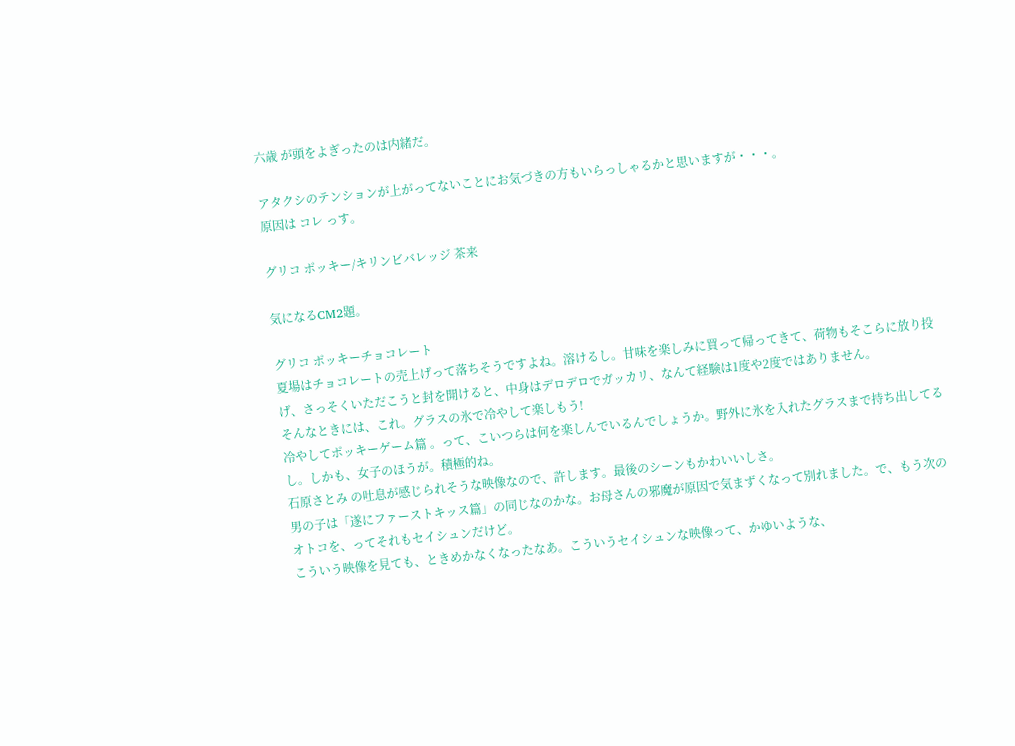六歳 が頭をよぎったのは内緒だ。

アタクシのテンションが上がってないことにお気づきの方もいらっしゃるかと思いますが・・・。
原因は コレ っす。

グリコ ポッキー/キリンビバレッジ 茶来

気になるCM2題。

グリコ ポッキーチョコレート
夏場はチョコレートの売上げって落ちそうですよね。溶けるし。甘味を楽しみに買って帰ってきて、荷物もそこらに放り投げ、さっそくいただこうと封を開けると、中身はデロデロでガッカリ、なんて経験は1度や2度ではありません。
そんなときには、これ。グラスの氷で冷やして楽しもう!
冷やしてポッキーゲーム篇 。って、こいつらは何を楽しんでいるんでしょうか。野外に氷を入れたグラスまで持ち出してるし。しかも、女子のほうが。積極的ね。
石原さとみ の吐息が感じられそうな映像なので、許します。最後のシーンもかわいいしさ。
男の子は「遂にファーストキッス篇」の同じなのかな。お母さんの邪魔が原因で気まずくなって別れました。で、もう次のオトコを、ってそれもセイシュンだけど。
こういう映像を見ても、ときめかなくなったなあ。こういうセイシュンな映像って、かゆいような、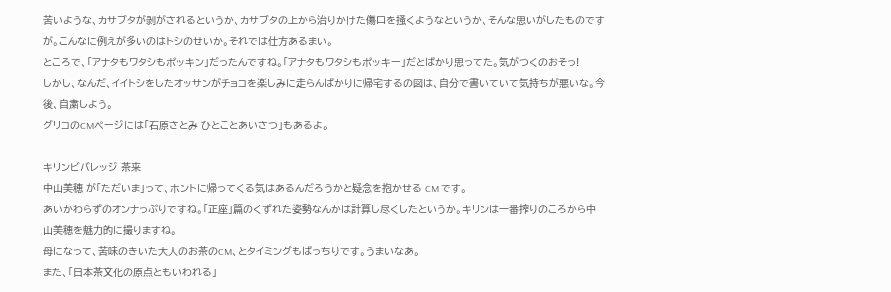苦いような、カサブタが剥がされるというか、カサブタの上から治りかけた傷口を掻くようなというか、そんな思いがしたものですが。こんなに例えが多いのはトシのせいか。それでは仕方あるまい。
ところで、「アナタもワタシもポッキン」だったんですね。「アナタもワタシもポッキー」だとばかり思ってた。気がつくのおそっ!
しかし、なんだ、イイトシをしたオッサンがチョコを楽しみに走らんばかりに帰宅するの図は、自分で書いていて気持ちが悪いな。今後、自粛しよう。
グリコのCMページには「石原さとみ ひとことあいさつ」もあるよ。

キリンビバレッジ 茶来
中山美穂 が「ただいま」って、ホントに帰ってくる気はあるんだろうかと疑念を抱かせる CM です。
あいかわらずのオンナっぷりですね。「正座」篇のくずれた姿勢なんかは計算し尽くしたというか。キリンは一番搾りのころから中山美穂を魅力的に撮りますね。
母になって、苦味のきいた大人のお茶のCM、とタイミングもばっちりです。うまいなあ。
また、「日本茶文化の原点ともいわれる」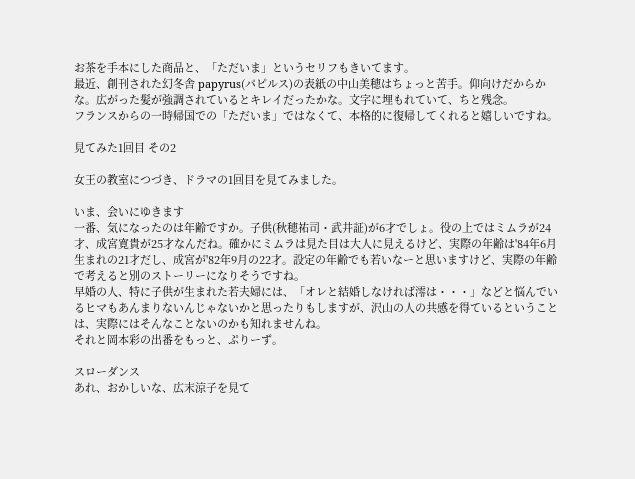お茶を手本にした商品と、「ただいま」というセリフもきいてます。
最近、創刊された幻冬舎 papyrus(パピルス)の表紙の中山美穂はちょっと苦手。仰向けだからかな。広がった髪が強調されているとキレイだったかな。文字に埋もれていて、ちと残念。
フランスからの一時帰国での「ただいま」ではなくて、本格的に復帰してくれると嬉しいですね。

見てみた1回目 その2

女王の教室につづき、ドラマの1回目を見てみました。

いま、会いにゆきます
一番、気になったのは年齢ですか。子供(秋穂祐司・武井証)が6才でしょ。役の上ではミムラが24才、成宮寛貴が25才なんだね。確かにミムラは見た目は大人に見えるけど、実際の年齢は'84年6月生まれの21才だし、成宮が'82年9月の22才。設定の年齢でも若いなーと思いますけど、実際の年齢で考えると別のストーリーになりそうですね。
早婚の人、特に子供が生まれた若夫婦には、「オレと結婚しなければ澪は・・・」などと悩んでいるヒマもあんまりないんじゃないかと思ったりもしますが、沢山の人の共感を得ているということは、実際にはそんなことないのかも知れませんね。
それと岡本彩の出番をもっと、ぷりーず。

スローダンス
あれ、おかしいな、広末涼子を見て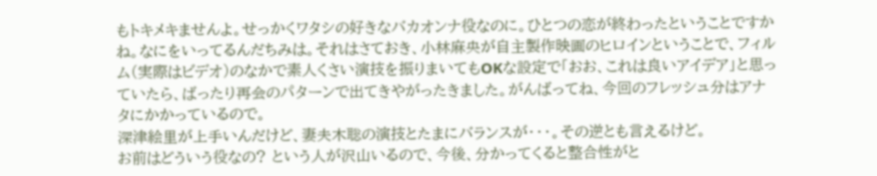もトキメキませんよ。せっかくワタシの好きなバカオンナ役なのに。ひとつの恋が終わったということですかね。なにをいってるんだちみは。それはさておき、小林麻央が自主製作映画のヒロインということで、フィルム(実際はビデオ)のなかで素人くさい演技を振りまいてもOKな設定で「おお、これは良いアイデア」と思っていたら、ばったり再会のパターンで出てきやがったきました。がんばってね、今回のフレッシュ分はアナタにかかっているので。
深津絵里が上手いんだけど、妻夫木聡の演技とたまにバランスが・・・。その逆とも言えるけど。
お前はどういう役なの? という人が沢山いるので、今後、分かってくると整合性がと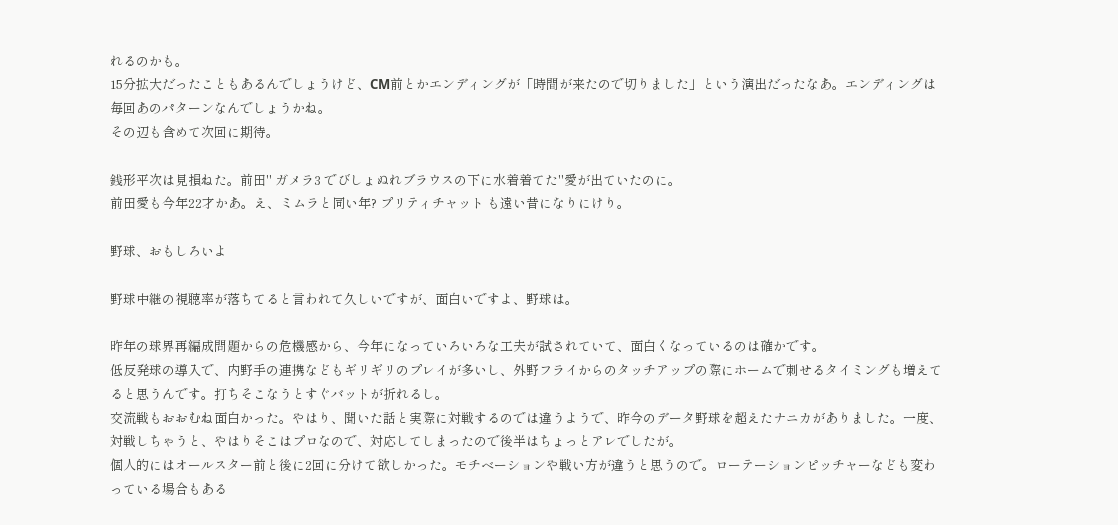れるのかも。
15分拡大だったこともあるんでしょうけど、CM前とかエンディングが「時間が来たので切りました」という演出だったなあ。エンディングは毎回あのパターンなんでしょうかね。
その辺も含めて次回に期待。

銭形平次は見損ねた。前田" ガメラ3 でびしょぬれブラウスの下に水着着てた"愛が出ていたのに。
前田愛も今年22才かあ。え、ミムラと同い年? プリティチャット も遠い昔になりにけり。

野球、おもしろいよ

野球中継の視聴率が落ちてると言われて久しいですが、面白いですよ、野球は。

昨年の球界再編成問題からの危機感から、今年になっていろいろな工夫が試されていて、面白くなっているのは確かです。
低反発球の導入で、内野手の連携などもギリギリのプレイが多いし、外野フライからのタッチアップの際にホームで刺せるタイミングも増えてると思うんです。打ちそこなうとすぐバットが折れるし。
交流戦もおおむね面白かった。やはり、聞いた話と実際に対戦するのでは違うようで、昨今のデータ野球を超えたナニカがありました。一度、対戦しちゃうと、やはりそこはプロなので、対応してしまったので後半はちょっとアレでしたが。
個人的にはオールスター前と後に2回に分けて欲しかった。モチベーションや戦い方が違うと思うので。ローテーションピッチャーなども変わっている場合もある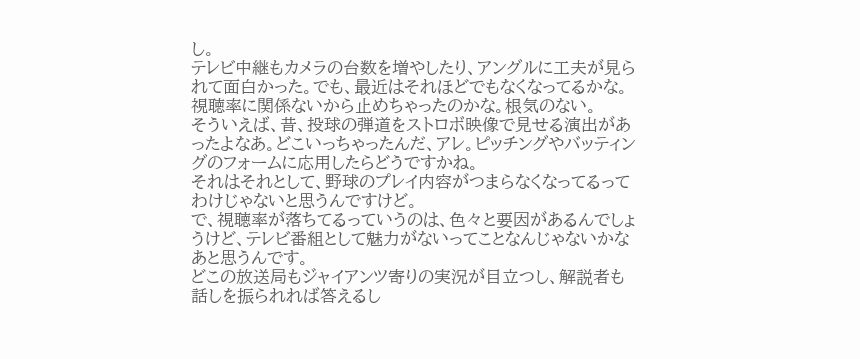し。
テレビ中継もカメラの台数を増やしたり、アングルに工夫が見られて面白かった。でも、最近はそれほどでもなくなってるかな。視聴率に関係ないから止めちゃったのかな。根気のない。
そういえば、昔、投球の弾道をストロボ映像で見せる演出があったよなあ。どこいっちゃったんだ、アレ。ピッチングやバッティングのフォームに応用したらどうですかね。
それはそれとして、野球のプレイ内容がつまらなくなってるってわけじゃないと思うんですけど。
で、視聴率が落ちてるっていうのは、色々と要因があるんでしょうけど、テレビ番組として魅力がないってことなんじゃないかなあと思うんです。
どこの放送局もジャイアンツ寄りの実況が目立つし、解説者も話しを振られれば答えるし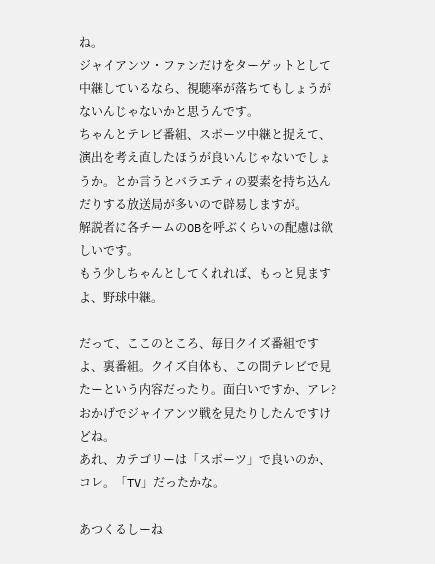ね。
ジャイアンツ・ファンだけをターゲットとして中継しているなら、視聴率が落ちてもしょうがないんじゃないかと思うんです。
ちゃんとテレビ番組、スポーツ中継と捉えて、演出を考え直したほうが良いんじゃないでしょうか。とか言うとバラエティの要素を持ち込んだりする放送局が多いので辟易しますが。
解説者に各チームのOBを呼ぶくらいの配慮は欲しいです。
もう少しちゃんとしてくれれば、もっと見ますよ、野球中継。

だって、ここのところ、毎日クイズ番組ですよ、裏番組。クイズ自体も、この間テレビで見たーという内容だったり。面白いですか、アレ? おかげでジャイアンツ戦を見たりしたんですけどね。
あれ、カテゴリーは「スポーツ」で良いのか、コレ。「TV」だったかな。

あつくるしーね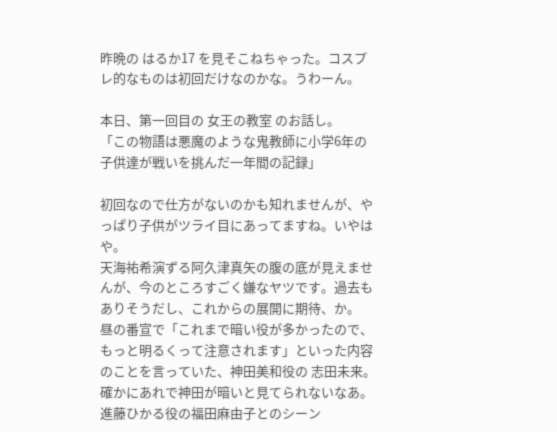昨晩の はるか17 を見そこねちゃった。コスプレ的なものは初回だけなのかな。うわーん。

本日、第一回目の 女王の教室 のお話し。
「この物語は悪魔のような鬼教師に小学6年の子供達が戦いを挑んだ一年間の記録」

初回なので仕方がないのかも知れませんが、やっぱり子供がツライ目にあってますね。いやはや。
天海祐希演ずる阿久津真矢の腹の底が見えませんが、今のところすごく嫌なヤツです。過去もありそうだし、これからの展開に期待、か。
昼の番宣で「これまで暗い役が多かったので、もっと明るくって注意されます」といった内容のことを言っていた、神田美和役の 志田未来。確かにあれで神田が暗いと見てられないなあ。
進藤ひかる役の福田麻由子とのシーン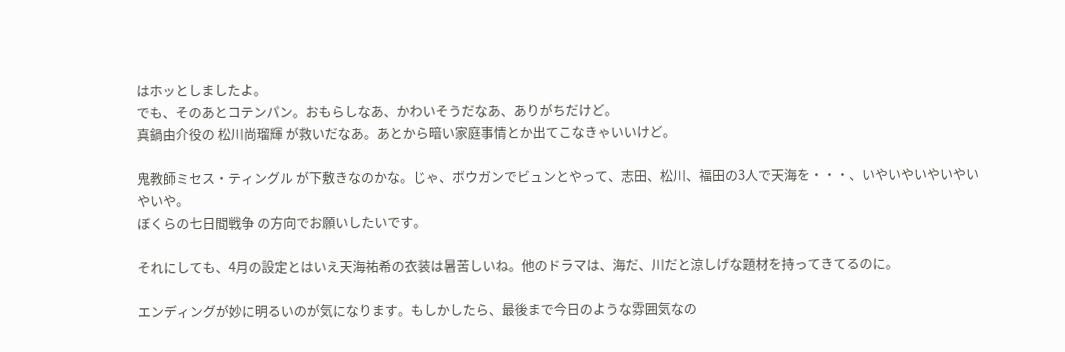はホッとしましたよ。
でも、そのあとコテンパン。おもらしなあ、かわいそうだなあ、ありがちだけど。
真鍋由介役の 松川尚瑠輝 が救いだなあ。あとから暗い家庭事情とか出てこなきゃいいけど。

鬼教師ミセス・ティングル が下敷きなのかな。じゃ、ボウガンでビュンとやって、志田、松川、福田の3人で天海を・・・、いやいやいやいやいやいや。
ぼくらの七日間戦争 の方向でお願いしたいです。

それにしても、4月の設定とはいえ天海祐希の衣装は暑苦しいね。他のドラマは、海だ、川だと涼しげな題材を持ってきてるのに。

エンディングが妙に明るいのが気になります。もしかしたら、最後まで今日のような雰囲気なの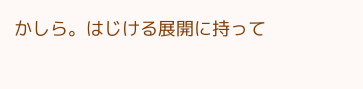かしら。はじける展開に持って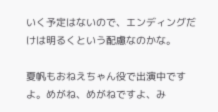いく予定はないので、エンディングだけは明るくという配慮なのかな。

夏帆もおねえちゃん役で出演中ですよ。めがね、めがねですよ、み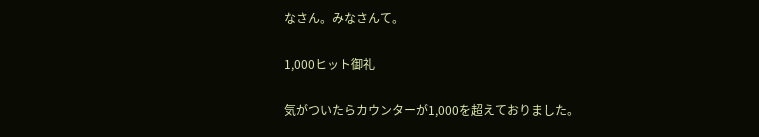なさん。みなさんて。

1,000ヒット御礼

気がついたらカウンターが1,000を超えておりました。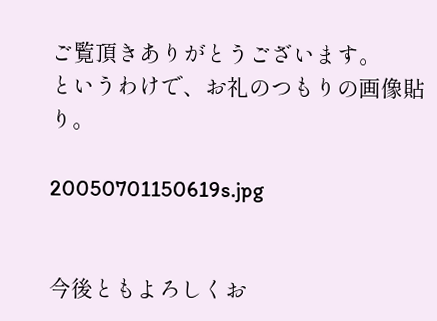ご覧頂きありがとうございます。
というわけで、お礼のつもりの画像貼り。

20050701150619s.jpg


今後ともよろしくお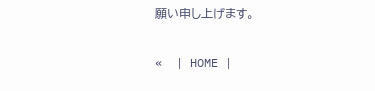願い申し上げます。

«  | HOME |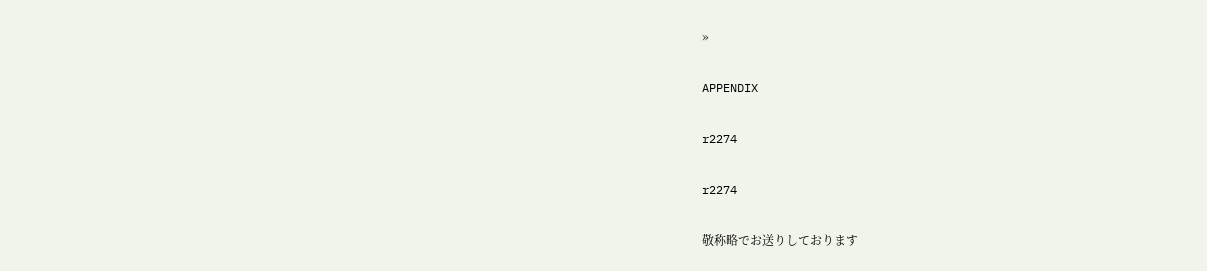»

APPENDIX

r2274

r2274

敬称略でお送りしております